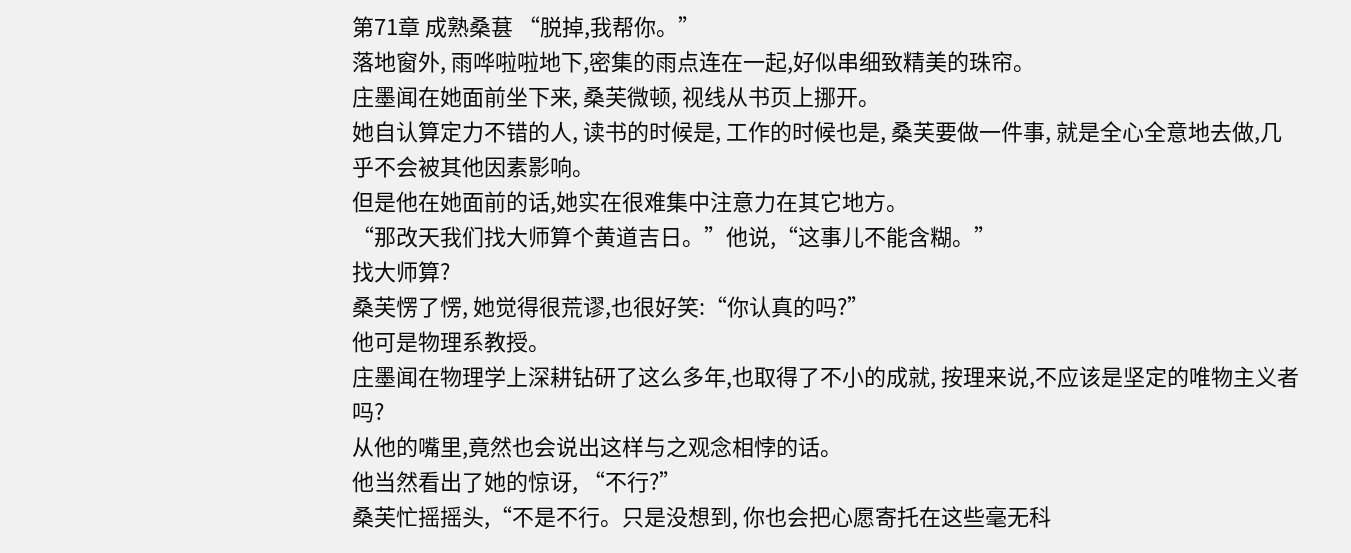第71章 成熟桑葚 “脱掉,我帮你。”
落地窗外, 雨哗啦啦地下,密集的雨点连在一起,好似串细致精美的珠帘。
庄墨闻在她面前坐下来, 桑芙微顿, 视线从书页上挪开。
她自认算定力不错的人, 读书的时候是, 工作的时候也是, 桑芙要做一件事, 就是全心全意地去做,几乎不会被其他因素影响。
但是他在她面前的话,她实在很难集中注意力在其它地方。
“那改天我们找大师算个黄道吉日。”他说,“这事儿不能含糊。”
找大师算?
桑芙愣了愣, 她觉得很荒谬,也很好笑:“你认真的吗?”
他可是物理系教授。
庄墨闻在物理学上深耕钻研了这么多年,也取得了不小的成就, 按理来说,不应该是坚定的唯物主义者吗?
从他的嘴里,竟然也会说出这样与之观念相悖的话。
他当然看出了她的惊讶, “不行?”
桑芙忙摇摇头,“不是不行。只是没想到, 你也会把心愿寄托在这些毫无科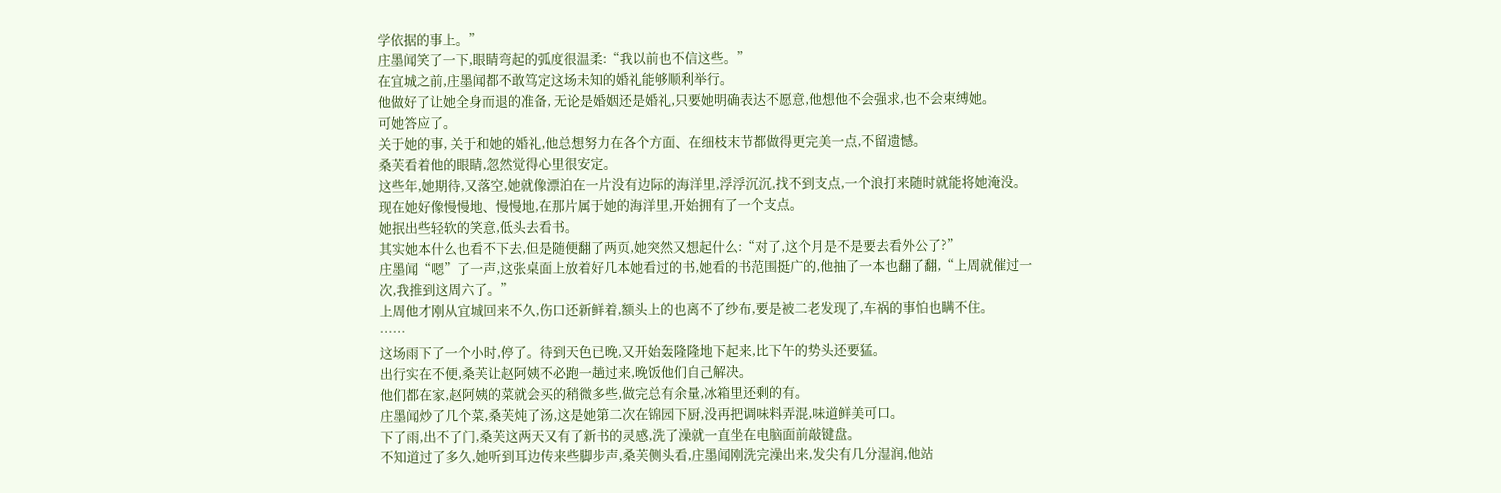学依据的事上。”
庄墨闻笑了一下,眼睛弯起的弧度很温柔:“我以前也不信这些。”
在宜城之前,庄墨闻都不敢笃定这场未知的婚礼能够顺利举行。
他做好了让她全身而退的准备, 无论是婚姻还是婚礼,只要她明确表达不愿意,他想他不会强求,也不会束缚她。
可她答应了。
关于她的事, 关于和她的婚礼,他总想努力在各个方面、在细枝末节都做得更完美一点,不留遗憾。
桑芙看着他的眼睛,忽然觉得心里很安定。
这些年,她期待,又落空,她就像漂泊在一片没有边际的海洋里,浮浮沉沉,找不到支点,一个浪打来随时就能将她淹没。
现在她好像慢慢地、慢慢地,在那片属于她的海洋里,开始拥有了一个支点。
她抿出些轻软的笑意,低头去看书。
其实她本什么也看不下去,但是随便翻了两页,她突然又想起什么:“对了,这个月是不是要去看外公了?”
庄墨闻“嗯”了一声,这张桌面上放着好几本她看过的书,她看的书范围挺广的,他抽了一本也翻了翻,“上周就催过一次,我推到这周六了。”
上周他才刚从宜城回来不久,伤口还新鲜着,额头上的也离不了纱布,要是被二老发现了,车祸的事怕也瞒不住。
……
这场雨下了一个小时,停了。待到天色已晚,又开始轰隆隆地下起来,比下午的势头还要猛。
出行实在不便,桑芙让赵阿姨不必跑一趟过来,晚饭他们自己解决。
他们都在家,赵阿姨的菜就会买的稍微多些,做完总有余量,冰箱里还剩的有。
庄墨闻炒了几个菜,桑芙炖了汤,这是她第二次在锦园下厨,没再把调味料弄混,味道鲜美可口。
下了雨,出不了门,桑芙这两天又有了新书的灵感,洗了澡就一直坐在电脑面前敲键盘。
不知道过了多久,她听到耳边传来些脚步声,桑芙侧头看,庄墨闻刚洗完澡出来,发尖有几分湿润,他站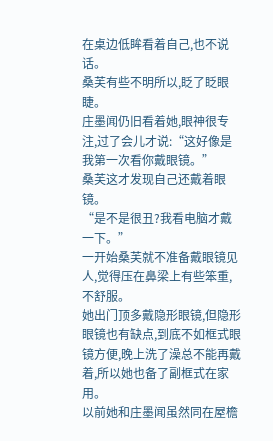在桌边低眸看着自己,也不说话。
桑芙有些不明所以,眨了眨眼睫。
庄墨闻仍旧看着她,眼神很专注,过了会儿才说:“这好像是我第一次看你戴眼镜。”
桑芙这才发现自己还戴着眼镜。
“是不是很丑?我看电脑才戴一下。”
一开始桑芙就不准备戴眼镜见人,觉得压在鼻梁上有些笨重,不舒服。
她出门顶多戴隐形眼镜,但隐形眼镜也有缺点,到底不如框式眼镜方便,晚上洗了澡总不能再戴着,所以她也备了副框式在家用。
以前她和庄墨闻虽然同在屋檐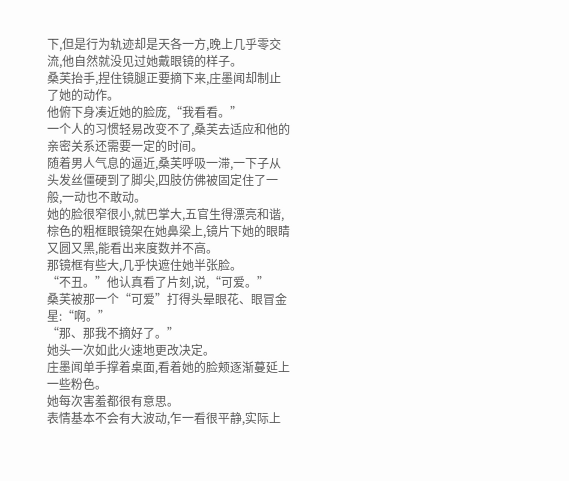下,但是行为轨迹却是天各一方,晚上几乎零交流,他自然就没见过她戴眼镜的样子。
桑芙抬手,捏住镜腿正要摘下来,庄墨闻却制止了她的动作。
他俯下身凑近她的脸庞,“我看看。”
一个人的习惯轻易改变不了,桑芙去适应和他的亲密关系还需要一定的时间。
随着男人气息的逼近,桑芙呼吸一滞,一下子从头发丝僵硬到了脚尖,四肢仿佛被固定住了一般,一动也不敢动。
她的脸很窄很小,就巴掌大,五官生得漂亮和谐,棕色的粗框眼镜架在她鼻梁上,镜片下她的眼睛又圆又黑,能看出来度数并不高。
那镜框有些大,几乎快遮住她半张脸。
“不丑。”他认真看了片刻,说,“可爱。”
桑芙被那一个“可爱”打得头晕眼花、眼冒金星:“啊。”
“那、那我不摘好了。”
她头一次如此火速地更改决定。
庄墨闻单手撑着桌面,看着她的脸颊逐渐蔓延上一些粉色。
她每次害羞都很有意思。
表情基本不会有大波动,乍一看很平静,实际上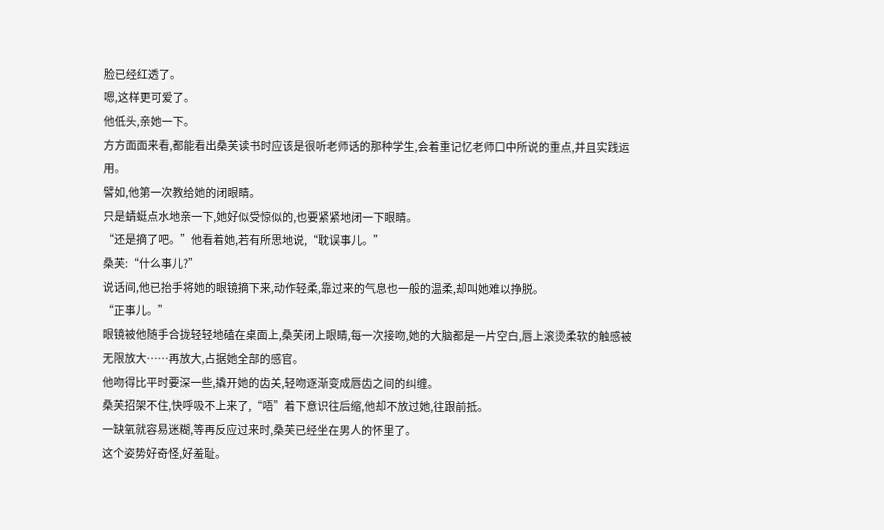脸已经红透了。
嗯,这样更可爱了。
他低头,亲她一下。
方方面面来看,都能看出桑芙读书时应该是很听老师话的那种学生,会着重记忆老师口中所说的重点,并且实践运用。
譬如,他第一次教给她的闭眼睛。
只是蜻蜓点水地亲一下,她好似受惊似的,也要紧紧地闭一下眼睛。
“还是摘了吧。”他看着她,若有所思地说,“耽误事儿。”
桑芙:“什么事儿?”
说话间,他已抬手将她的眼镜摘下来,动作轻柔,靠过来的气息也一般的温柔,却叫她难以挣脱。
“正事儿。”
眼镜被他随手合拢轻轻地磕在桌面上,桑芙闭上眼睛,每一次接吻,她的大脑都是一片空白,唇上滚烫柔软的触感被无限放大……再放大,占据她全部的感官。
他吻得比平时要深一些,撬开她的齿关,轻吻逐渐变成唇齿之间的纠缠。
桑芙招架不住,快呼吸不上来了,“唔”着下意识往后缩,他却不放过她,往跟前抵。
一缺氧就容易迷糊,等再反应过来时,桑芙已经坐在男人的怀里了。
这个姿势好奇怪,好羞耻。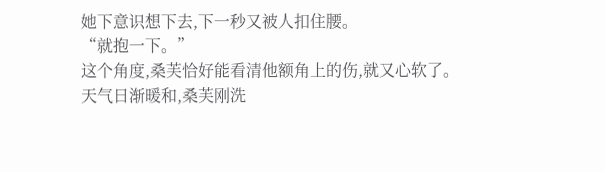她下意识想下去,下一秒又被人扣住腰。
“就抱一下。”
这个角度,桑芙恰好能看清他额角上的伤,就又心软了。
天气日渐暖和,桑芙刚洗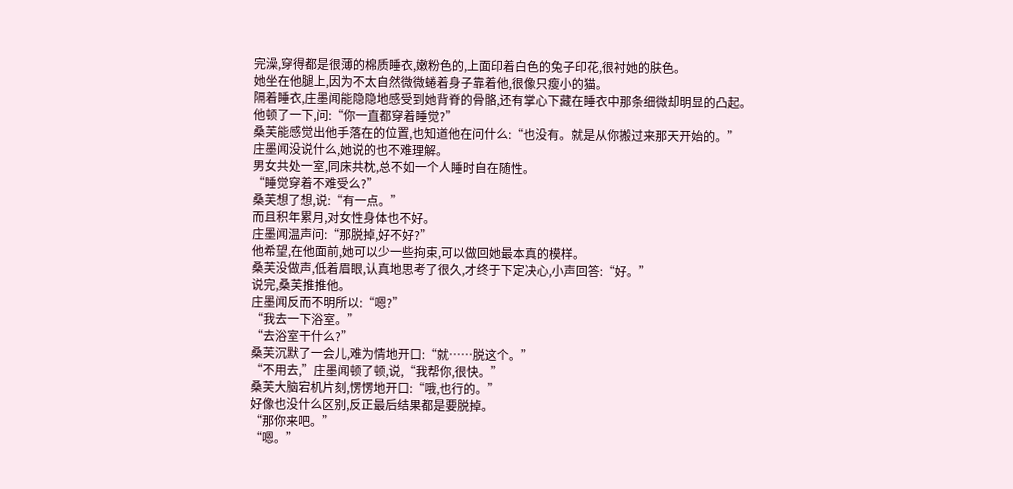完澡,穿得都是很薄的棉质睡衣,嫩粉色的,上面印着白色的兔子印花,很衬她的肤色。
她坐在他腿上,因为不太自然微微蜷着身子靠着他,很像只瘦小的猫。
隔着睡衣,庄墨闻能隐隐地感受到她背脊的骨骼,还有掌心下藏在睡衣中那条细微却明显的凸起。
他顿了一下,问:“你一直都穿着睡觉?”
桑芙能感觉出他手落在的位置,也知道他在问什么:“也没有。就是从你搬过来那天开始的。”
庄墨闻没说什么,她说的也不难理解。
男女共处一室,同床共枕,总不如一个人睡时自在随性。
“睡觉穿着不难受么?”
桑芙想了想,说:“有一点。”
而且积年累月,对女性身体也不好。
庄墨闻温声问:“那脱掉,好不好?”
他希望,在他面前,她可以少一些拘束,可以做回她最本真的模样。
桑芙没做声,低着眉眼,认真地思考了很久,才终于下定决心,小声回答:“好。”
说完,桑芙推推他。
庄墨闻反而不明所以:“嗯?”
“我去一下浴室。”
“去浴室干什么?”
桑芙沉默了一会儿,难为情地开口:“就……脱这个。”
“不用去,”庄墨闻顿了顿,说,“我帮你,很快。”
桑芙大脑宕机片刻,愣愣地开口:“哦,也行的。”
好像也没什么区别,反正最后结果都是要脱掉。
“那你来吧。”
“嗯。”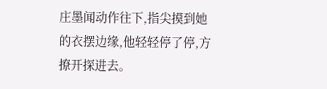庄墨闻动作往下,指尖摸到她的衣摆边缘,他轻轻停了停,方撩开探进去。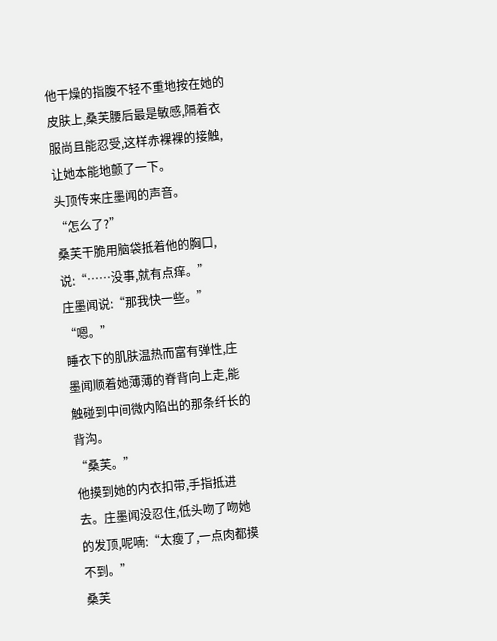他干燥的指腹不轻不重地按在她的皮肤上,桑芙腰后最是敏感,隔着衣服尚且能忍受,这样赤裸裸的接触,让她本能地颤了一下。
头顶传来庄墨闻的声音。
“怎么了?”
桑芙干脆用脑袋抵着他的胸口,说:“……没事,就有点痒。”
庄墨闻说:“那我快一些。”
“嗯。”
睡衣下的肌肤温热而富有弹性,庄墨闻顺着她薄薄的脊背向上走,能触碰到中间微内陷出的那条纤长的背沟。
“桑芙。”
他摸到她的内衣扣带,手指抵进去。庄墨闻没忍住,低头吻了吻她的发顶,呢喃:“太瘦了,一点肉都摸不到。”
桑芙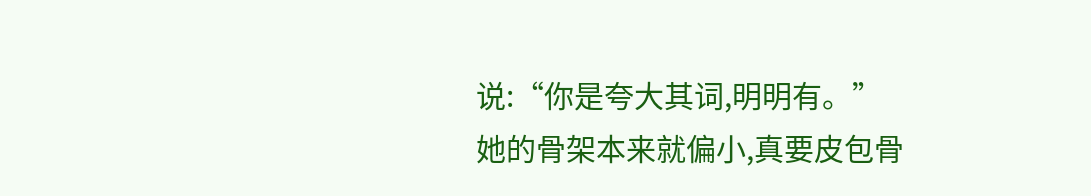说:“你是夸大其词,明明有。”
她的骨架本来就偏小,真要皮包骨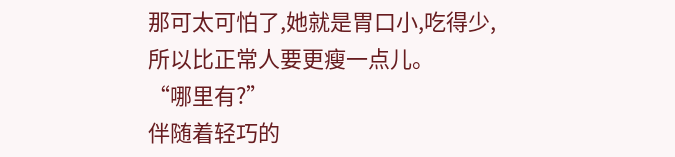那可太可怕了,她就是胃口小,吃得少,所以比正常人要更瘦一点儿。
“哪里有?”
伴随着轻巧的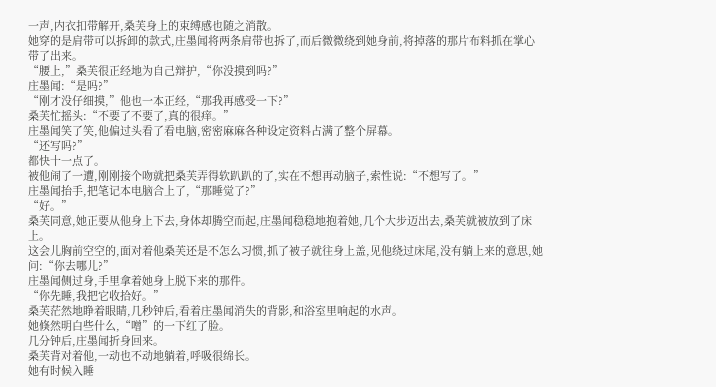一声,内衣扣带解开,桑芙身上的束缚感也随之消散。
她穿的是肩带可以拆卸的款式,庄墨闻将两条肩带也拆了,而后微微绕到她身前,将掉落的那片布料抓在掌心带了出来。
“腰上,”桑芙很正经地为自己辩护,“你没摸到吗?”
庄墨闻:“是吗?”
“刚才没仔细摸,”他也一本正经,“那我再感受一下?”
桑芙忙摇头:“不要了不要了,真的很痒。”
庄墨闻笑了笑,他偏过头看了看电脑,密密麻麻各种设定资料占满了整个屏幕。
“还写吗?”
都快十一点了。
被他闹了一遭,刚刚接个吻就把桑芙弄得软趴趴的了,实在不想再动脑子,索性说:“不想写了。”
庄墨闻抬手,把笔记本电脑合上了,“那睡觉了?”
“好。”
桑芙同意,她正要从他身上下去,身体却腾空而起,庄墨闻稳稳地抱着她,几个大步迈出去,桑芙就被放到了床上。
这会儿胸前空空的,面对着他桑芙还是不怎么习惯,抓了被子就往身上盖,见他绕过床尾,没有躺上来的意思,她问:“你去哪儿?”
庄墨闻侧过身,手里拿着她身上脱下来的那件。
“你先睡,我把它收拾好。”
桑芙茫然地睁着眼睛,几秒钟后,看着庄墨闻消失的背影,和浴室里响起的水声。
她倏然明白些什么,“噌”的一下红了脸。
几分钟后,庄墨闻折身回来。
桑芙背对着他,一动也不动地躺着,呼吸很绵长。
她有时候入睡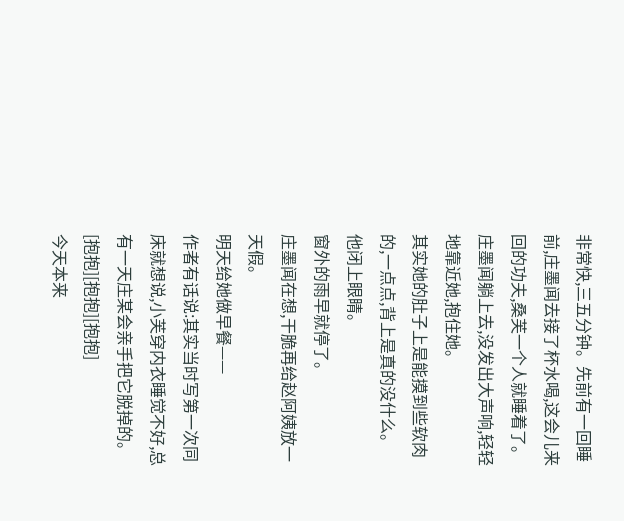非常快,三五分钟。先前有一回睡前,庄墨闻去接了杯水喝,这会儿来回的功夫,桑芙一个人就睡着了。
庄墨闻躺上去,没发出大声响,轻轻地靠近她,抱住她。
其实她的肚子上是能摸到些软肉的,一点点,背上是真的没什么。
他闭上眼睛。
窗外的雨早就停了。
庄墨闻在想,干脆再给赵阿姨放一天假。
明天给她做早餐——
作者有话说:其实当时写第一次同床就想说,小芙穿内衣睡觉不好,总有一天庄某会亲手把它脱掉的。[抱抱][抱抱][抱抱]
今天本来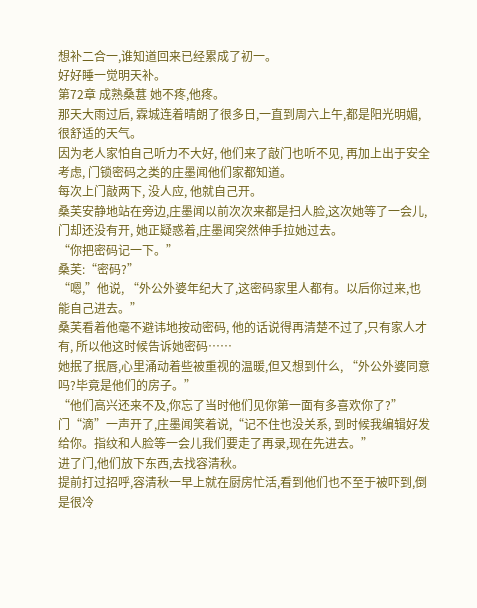想补二合一,谁知道回来已经累成了初一。
好好睡一觉明天补。
第72章 成熟桑葚 她不疼,他疼。
那天大雨过后, 霖城连着晴朗了很多日,一直到周六上午,都是阳光明媚, 很舒适的天气。
因为老人家怕自己听力不大好, 他们来了敲门也听不见, 再加上出于安全考虑, 门锁密码之类的庄墨闻他们家都知道。
每次上门敲两下, 没人应, 他就自己开。
桑芙安静地站在旁边,庄墨闻以前次次来都是扫人脸,这次她等了一会儿,门却还没有开, 她正疑惑着,庄墨闻突然伸手拉她过去。
“你把密码记一下。”
桑芙:“密码?”
“嗯,”他说, “外公外婆年纪大了,这密码家里人都有。以后你过来,也能自己进去。”
桑芙看着他毫不避讳地按动密码, 他的话说得再清楚不过了,只有家人才有, 所以他这时候告诉她密码……
她抿了抿唇,心里涌动着些被重视的温暖,但又想到什么, “外公外婆同意吗?毕竟是他们的房子。”
“他们高兴还来不及,你忘了当时他们见你第一面有多喜欢你了?”
门“滴”一声开了,庄墨闻笑着说,“记不住也没关系, 到时候我编辑好发给你。指纹和人脸等一会儿我们要走了再录,现在先进去。”
进了门,他们放下东西,去找容清秋。
提前打过招呼,容清秋一早上就在厨房忙活,看到他们也不至于被吓到,倒是很冷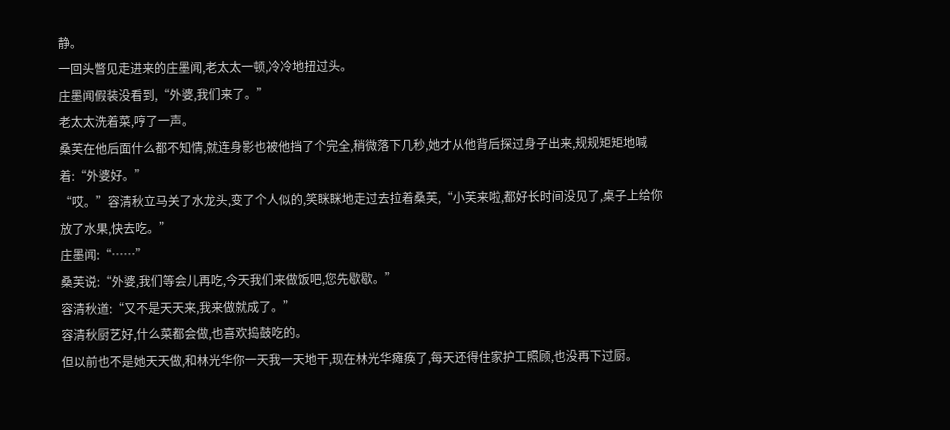静。
一回头瞥见走进来的庄墨闻,老太太一顿,冷冷地扭过头。
庄墨闻假装没看到,“外婆,我们来了。”
老太太洗着菜,哼了一声。
桑芙在他后面什么都不知情,就连身影也被他挡了个完全,稍微落下几秒,她才从他背后探过身子出来,规规矩矩地喊着:“外婆好。”
“哎。”容清秋立马关了水龙头,变了个人似的,笑眯眯地走过去拉着桑芙,“小芙来啦,都好长时间没见了,桌子上给你放了水果,快去吃。”
庄墨闻:“……”
桑芙说:“外婆,我们等会儿再吃,今天我们来做饭吧,您先歇歇。”
容清秋道:“又不是天天来,我来做就成了。”
容清秋厨艺好,什么菜都会做,也喜欢捣鼓吃的。
但以前也不是她天天做,和林光华你一天我一天地干,现在林光华瘫痪了,每天还得住家护工照顾,也没再下过厨。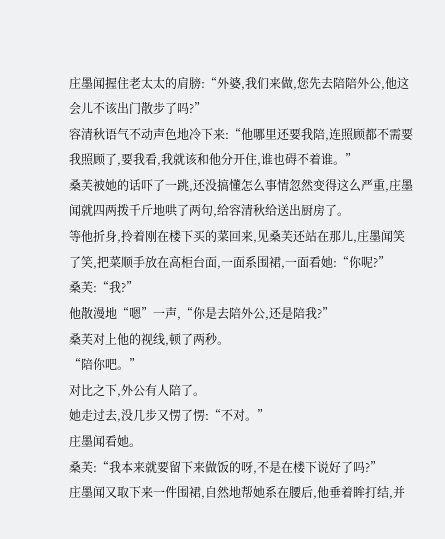庄墨闻握住老太太的肩膀:“外婆,我们来做,您先去陪陪外公,他这会儿不该出门散步了吗?”
容清秋语气不动声色地冷下来:“他哪里还要我陪,连照顾都不需要我照顾了,要我看,我就该和他分开住,谁也碍不着谁。”
桑芙被她的话吓了一跳,还没搞懂怎么事情忽然变得这么严重,庄墨闻就四两拨千斤地哄了两句,给容清秋给送出厨房了。
等他折身,拎着刚在楼下买的菜回来,见桑芙还站在那儿,庄墨闻笑了笑,把菜顺手放在高柜台面,一面系围裙,一面看她:“你呢?”
桑芙:“我?”
他散漫地“嗯”一声,“你是去陪外公,还是陪我?”
桑芙对上他的视线,顿了两秒。
“陪你吧。”
对比之下,外公有人陪了。
她走过去,没几步又愣了愣:“不对。”
庄墨闻看她。
桑芙:“我本来就要留下来做饭的呀,不是在楼下说好了吗?”
庄墨闻又取下来一件围裙,自然地帮她系在腰后,他垂着眸打结,并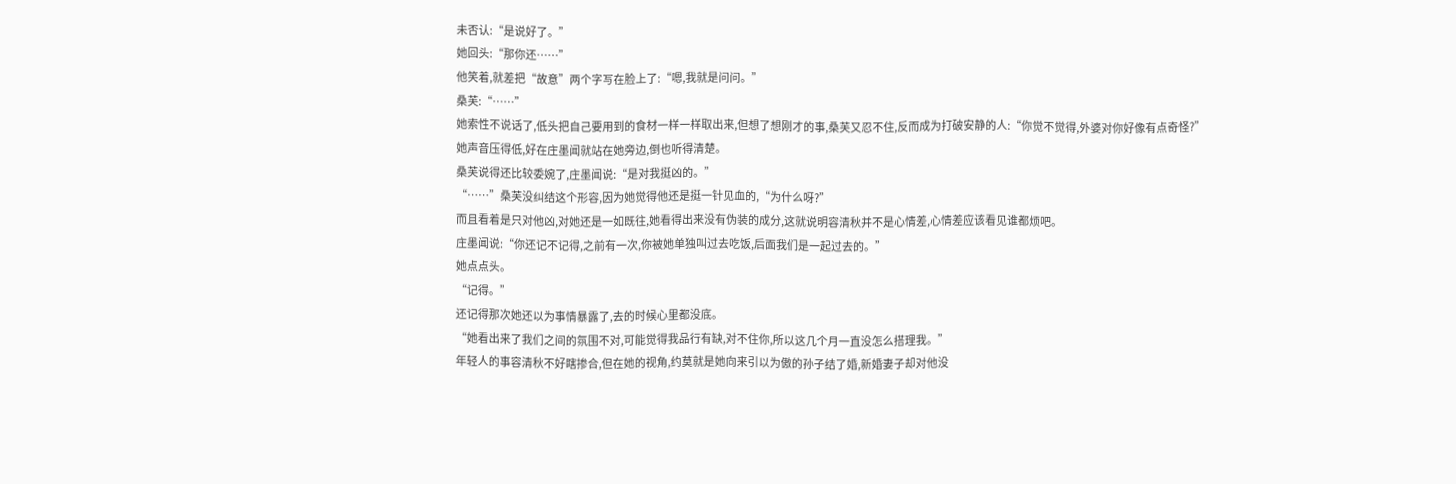未否认:“是说好了。”
她回头:“那你还……”
他笑着,就差把“故意”两个字写在脸上了:“嗯,我就是问问。”
桑芙:“……”
她索性不说话了,低头把自己要用到的食材一样一样取出来,但想了想刚才的事,桑芙又忍不住,反而成为打破安静的人:“你觉不觉得,外婆对你好像有点奇怪?”
她声音压得低,好在庄墨闻就站在她旁边,倒也听得清楚。
桑芙说得还比较委婉了,庄墨闻说:“是对我挺凶的。”
“……”桑芙没纠结这个形容,因为她觉得他还是挺一针见血的,“为什么呀?”
而且看着是只对他凶,对她还是一如既往,她看得出来没有伪装的成分,这就说明容清秋并不是心情差,心情差应该看见谁都烦吧。
庄墨闻说:“你还记不记得,之前有一次,你被她单独叫过去吃饭,后面我们是一起过去的。”
她点点头。
“记得。”
还记得那次她还以为事情暴露了,去的时候心里都没底。
“她看出来了我们之间的氛围不对,可能觉得我品行有缺,对不住你,所以这几个月一直没怎么搭理我。”
年轻人的事容清秋不好瞎掺合,但在她的视角,约莫就是她向来引以为傲的孙子结了婚,新婚妻子却对他没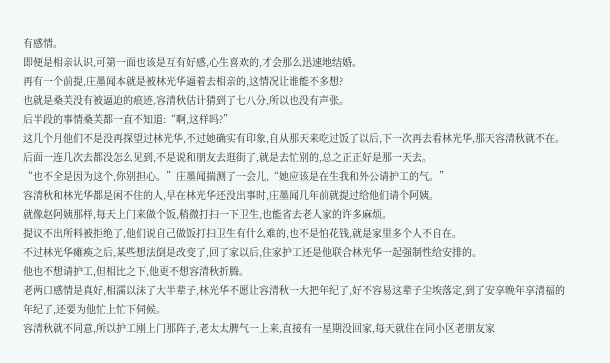有感情。
即便是相亲认识,可第一面也该是互有好感,心生喜欢的,才会那么迅速地结婚。
再有一个前提,庄墨闻本就是被林光华逼着去相亲的,这情况让谁能不多想?
也就是桑芙没有被逼迫的痕迹,容清秋估计猜到了七八分,所以也没有声张。
后半段的事情桑芙都一直不知道:“啊,这样吗?”
这几个月他们不是没再探望过林光华,不过她确实有印象,自从那天来吃过饭了以后,下一次再去看林光华,那天容清秋就不在。
后面一连几次去都没怎么见到,不是说和朋友去逛街了,就是去忙别的,总之正正好是那一天去。
“也不全是因为这个,你别担心。”庄墨闻揣测了一会儿,“她应该是在生我和外公请护工的气。”
容清秋和林光华都是闲不住的人,早在林光华还没出事时,庄墨闻几年前就提过给他们请个阿姨。
就像赵阿姨那样,每天上门来做个饭,稍微打扫一下卫生,也能省去老人家的许多麻烦。
提议不出所料被拒绝了,他们说自己做饭打扫卫生有什么难的,也不是怕花钱,就是家里多个人不自在。
不过林光华瘫痪之后,某些想法倒是改变了,回了家以后,住家护工还是他联合林光华一起强制性给安排的。
他也不想请护工,但相比之下,他更不想容清秋折腾。
老两口感情是真好,相濡以沫了大半辈子,林光华不愿让容清秋一大把年纪了,好不容易这辈子尘埃落定,到了安享晚年享清福的年纪了,还要为他忙上忙下伺候。
容清秋就不同意,所以护工刚上门那阵子,老太太脾气一上来,直接有一星期没回家,每天就住在同小区老朋友家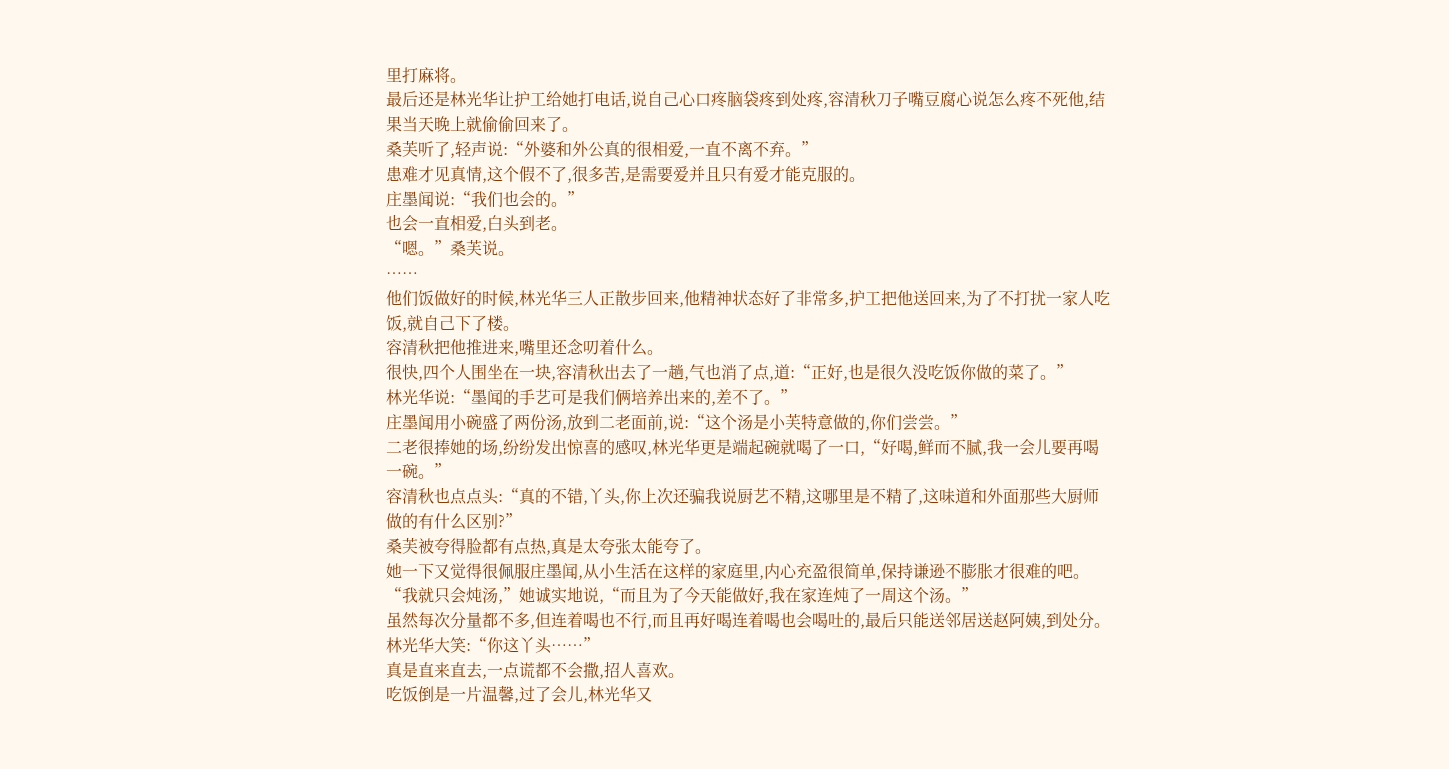里打麻将。
最后还是林光华让护工给她打电话,说自己心口疼脑袋疼到处疼,容清秋刀子嘴豆腐心说怎么疼不死他,结果当天晚上就偷偷回来了。
桑芙听了,轻声说:“外婆和外公真的很相爱,一直不离不弃。”
患难才见真情,这个假不了,很多苦,是需要爱并且只有爱才能克服的。
庄墨闻说:“我们也会的。”
也会一直相爱,白头到老。
“嗯。”桑芙说。
……
他们饭做好的时候,林光华三人正散步回来,他精神状态好了非常多,护工把他送回来,为了不打扰一家人吃饭,就自己下了楼。
容清秋把他推进来,嘴里还念叨着什么。
很快,四个人围坐在一块,容清秋出去了一趟,气也消了点,道:“正好,也是很久没吃饭你做的菜了。”
林光华说:“墨闻的手艺可是我们俩培养出来的,差不了。”
庄墨闻用小碗盛了两份汤,放到二老面前,说:“这个汤是小芙特意做的,你们尝尝。”
二老很捧她的场,纷纷发出惊喜的感叹,林光华更是端起碗就喝了一口,“好喝,鲜而不腻,我一会儿要再喝一碗。”
容清秋也点点头:“真的不错,丫头,你上次还骗我说厨艺不精,这哪里是不精了,这味道和外面那些大厨师做的有什么区别?”
桑芙被夸得脸都有点热,真是太夸张太能夸了。
她一下又觉得很佩服庄墨闻,从小生活在这样的家庭里,内心充盈很简单,保持谦逊不膨胀才很难的吧。
“我就只会炖汤,”她诚实地说,“而且为了今天能做好,我在家连炖了一周这个汤。”
虽然每次分量都不多,但连着喝也不行,而且再好喝连着喝也会喝吐的,最后只能送邻居送赵阿姨,到处分。
林光华大笑:“你这丫头……”
真是直来直去,一点谎都不会撒,招人喜欢。
吃饭倒是一片温馨,过了会儿,林光华又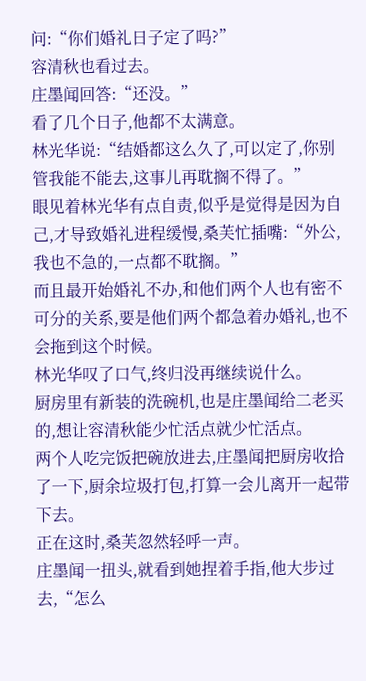问:“你们婚礼日子定了吗?”
容清秋也看过去。
庄墨闻回答:“还没。”
看了几个日子,他都不太满意。
林光华说:“结婚都这么久了,可以定了,你别管我能不能去,这事儿再耽搁不得了。”
眼见着林光华有点自责,似乎是觉得是因为自己,才导致婚礼进程缓慢,桑芙忙插嘴:“外公,我也不急的,一点都不耽搁。”
而且最开始婚礼不办,和他们两个人也有密不可分的关系,要是他们两个都急着办婚礼,也不会拖到这个时候。
林光华叹了口气,终归没再继续说什么。
厨房里有新装的洗碗机,也是庄墨闻给二老买的,想让容清秋能少忙活点就少忙活点。
两个人吃完饭把碗放进去,庄墨闻把厨房收拾了一下,厨余垃圾打包,打算一会儿离开一起带下去。
正在这时,桑芙忽然轻呼一声。
庄墨闻一扭头,就看到她捏着手指,他大步过去,“怎么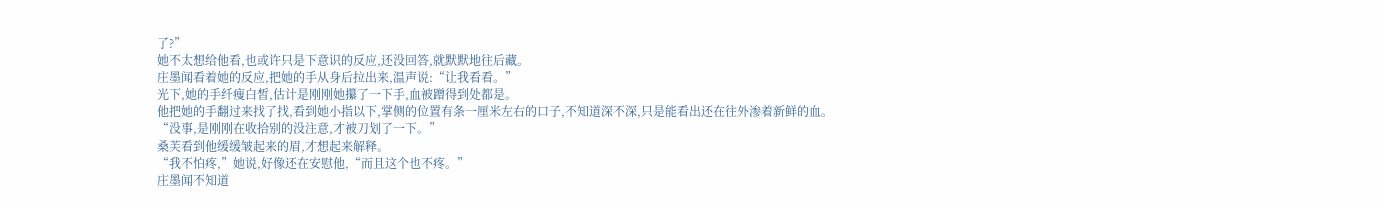了?”
她不太想给他看,也或许只是下意识的反应,还没回答,就默默地往后藏。
庄墨闻看着她的反应,把她的手从身后拉出来,温声说:“让我看看。”
光下,她的手纤瘦白皙,估计是刚刚她攥了一下手,血被蹭得到处都是。
他把她的手翻过来找了找,看到她小指以下,掌侧的位置有条一厘米左右的口子,不知道深不深,只是能看出还在往外渗着新鲜的血。
“没事,是刚刚在收拾别的没注意,才被刀划了一下。”
桑芙看到他缓缓皱起来的眉,才想起来解释。
“我不怕疼,”她说,好像还在安慰他,“而且这个也不疼。”
庄墨闻不知道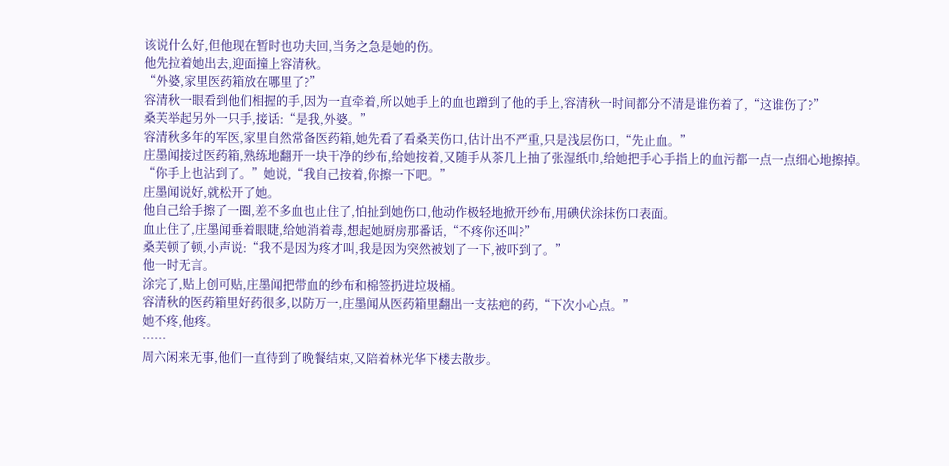该说什么好,但他现在暂时也功夫回,当务之急是她的伤。
他先拉着她出去,迎面撞上容清秋。
“外婆,家里医药箱放在哪里了?”
容清秋一眼看到他们相握的手,因为一直牵着,所以她手上的血也蹭到了他的手上,容清秋一时间都分不清是谁伤着了,“这谁伤了?”
桑芙举起另外一只手,接话:“是我,外婆。”
容清秋多年的军医,家里自然常备医药箱,她先看了看桑芙伤口,估计出不严重,只是浅层伤口,“先止血。”
庄墨闻接过医药箱,熟练地翻开一块干净的纱布,给她按着,又随手从茶几上抽了张湿纸巾,给她把手心手指上的血污都一点一点细心地擦掉。
“你手上也沾到了。”她说,“我自己按着,你擦一下吧。”
庄墨闻说好,就松开了她。
他自己给手擦了一圈,差不多血也止住了,怕扯到她伤口,他动作极轻地掀开纱布,用碘伏涂抹伤口表面。
血止住了,庄墨闻垂着眼睫,给她消着毒,想起她厨房那番话,“不疼你还叫?”
桑芙顿了顿,小声说:“我不是因为疼才叫,我是因为突然被划了一下,被吓到了。”
他一时无言。
涂完了,贴上创可贴,庄墨闻把带血的纱布和棉签扔进垃圾桶。
容清秋的医药箱里好药很多,以防万一,庄墨闻从医药箱里翻出一支祛疤的药,“下次小心点。”
她不疼,他疼。
……
周六闲来无事,他们一直待到了晚餐结束,又陪着林光华下楼去散步。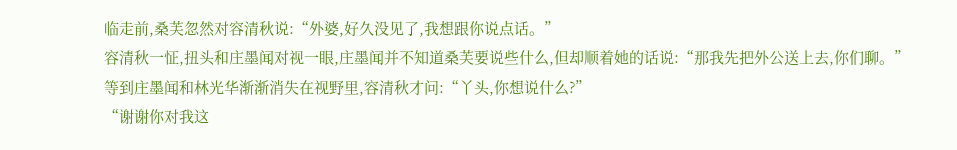临走前,桑芙忽然对容清秋说:“外婆,好久没见了,我想跟你说点话。”
容清秋一怔,扭头和庄墨闻对视一眼,庄墨闻并不知道桑芙要说些什么,但却顺着她的话说:“那我先把外公送上去,你们聊。”
等到庄墨闻和林光华渐渐消失在视野里,容清秋才问:“丫头,你想说什么?”
“谢谢你对我这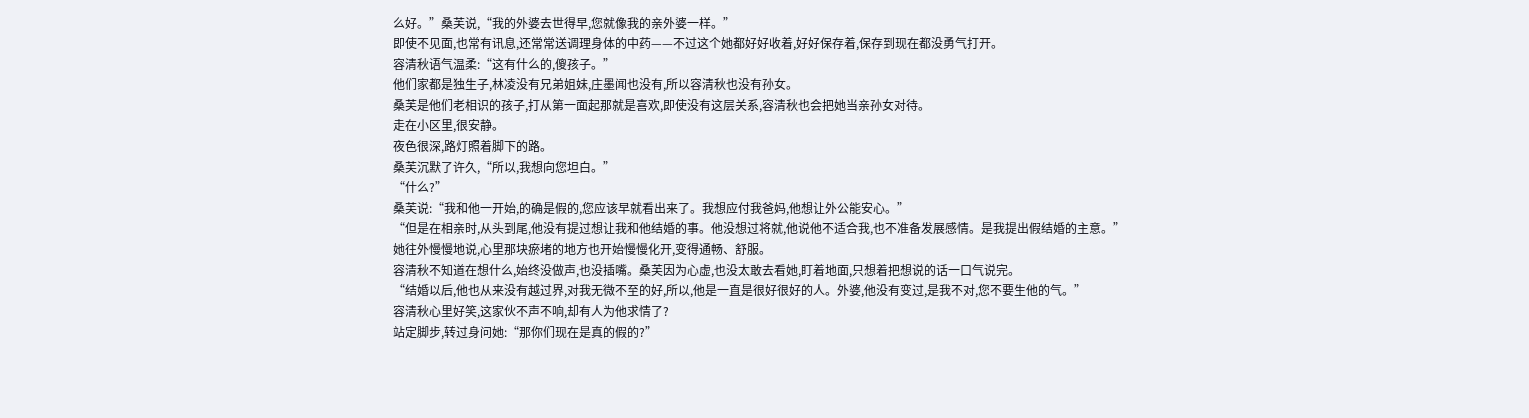么好。”桑芙说,“我的外婆去世得早,您就像我的亲外婆一样。”
即使不见面,也常有讯息,还常常送调理身体的中药——不过这个她都好好收着,好好保存着,保存到现在都没勇气打开。
容清秋语气温柔:“这有什么的,傻孩子。”
他们家都是独生子,林凌没有兄弟姐妹,庄墨闻也没有,所以容清秋也没有孙女。
桑芙是他们老相识的孩子,打从第一面起那就是喜欢,即使没有这层关系,容清秋也会把她当亲孙女对待。
走在小区里,很安静。
夜色很深,路灯照着脚下的路。
桑芙沉默了许久,“所以,我想向您坦白。”
“什么?”
桑芙说:“我和他一开始,的确是假的,您应该早就看出来了。我想应付我爸妈,他想让外公能安心。”
“但是在相亲时,从头到尾,他没有提过想让我和他结婚的事。他没想过将就,他说他不适合我,也不准备发展感情。是我提出假结婚的主意。”
她往外慢慢地说,心里那块瘀堵的地方也开始慢慢化开,变得通畅、舒服。
容清秋不知道在想什么,始终没做声,也没插嘴。桑芙因为心虚,也没太敢去看她,盯着地面,只想着把想说的话一口气说完。
“结婚以后,他也从来没有越过界,对我无微不至的好,所以,他是一直是很好很好的人。外婆,他没有变过,是我不对,您不要生他的气。”
容清秋心里好笑,这家伙不声不响,却有人为他求情了?
站定脚步,转过身问她:“那你们现在是真的假的?”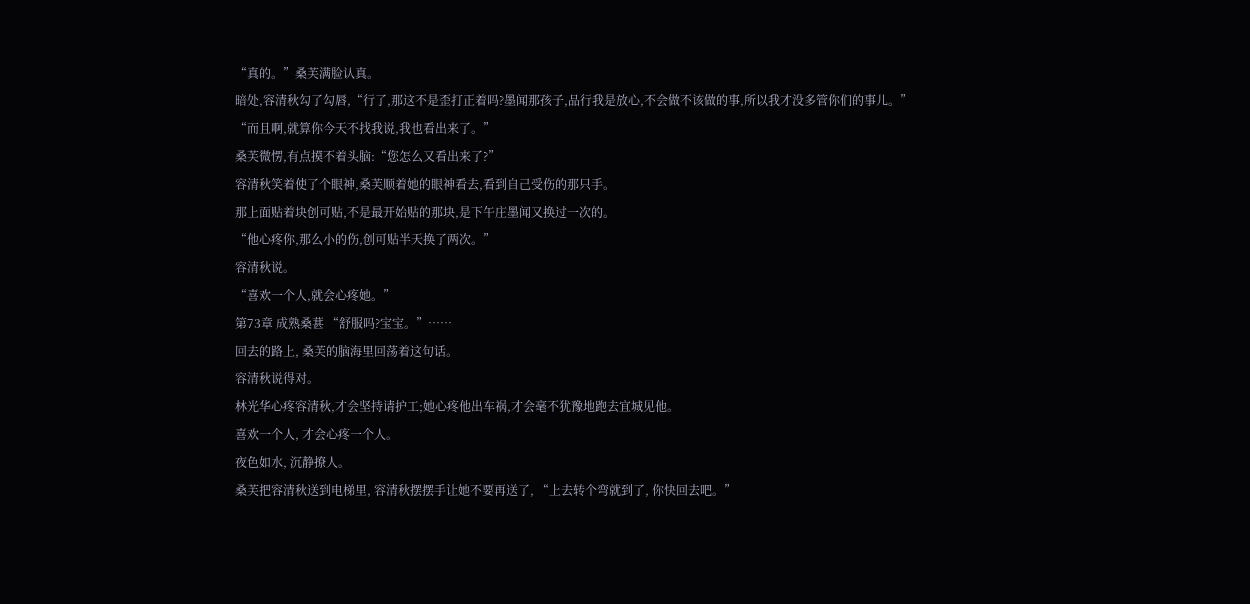“真的。”桑芙满脸认真。
暗处,容清秋勾了勾唇,“行了,那这不是歪打正着吗?墨闻那孩子,品行我是放心,不会做不该做的事,所以我才没多管你们的事儿。”
“而且啊,就算你今天不找我说,我也看出来了。”
桑芙微愣,有点摸不着头脑:“您怎么又看出来了?”
容清秋笑着使了个眼神,桑芙顺着她的眼神看去,看到自己受伤的那只手。
那上面贴着块创可贴,不是最开始贴的那块,是下午庄墨闻又换过一次的。
“他心疼你,那么小的伤,创可贴半天换了两次。”
容清秋说。
“喜欢一个人,就会心疼她。”
第73章 成熟桑葚 “舒服吗?宝宝。”……
回去的路上, 桑芙的脑海里回荡着这句话。
容清秋说得对。
林光华心疼容清秋,才会坚持请护工;她心疼他出车祸,才会毫不犹豫地跑去宜城见他。
喜欢一个人, 才会心疼一个人。
夜色如水, 沉静撩人。
桑芙把容清秋送到电梯里, 容清秋摆摆手让她不要再送了, “上去转个弯就到了, 你快回去吧。”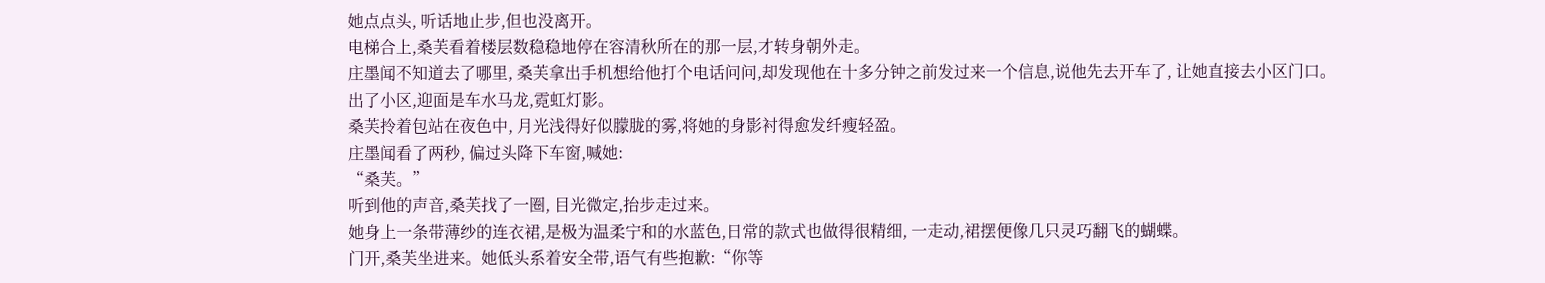她点点头, 听话地止步,但也没离开。
电梯合上,桑芙看着楼层数稳稳地停在容清秋所在的那一层,才转身朝外走。
庄墨闻不知道去了哪里, 桑芙拿出手机想给他打个电话问问,却发现他在十多分钟之前发过来一个信息,说他先去开车了, 让她直接去小区门口。
出了小区,迎面是车水马龙,霓虹灯影。
桑芙拎着包站在夜色中, 月光浅得好似朦胧的雾,将她的身影衬得愈发纤瘦轻盈。
庄墨闻看了两秒, 偏过头降下车窗,喊她:
“桑芙。”
听到他的声音,桑芙找了一圈, 目光微定,抬步走过来。
她身上一条带薄纱的连衣裙,是极为温柔宁和的水蓝色,日常的款式也做得很精细, 一走动,裙摆便像几只灵巧翻飞的蝴蝶。
门开,桑芙坐进来。她低头系着安全带,语气有些抱歉:“你等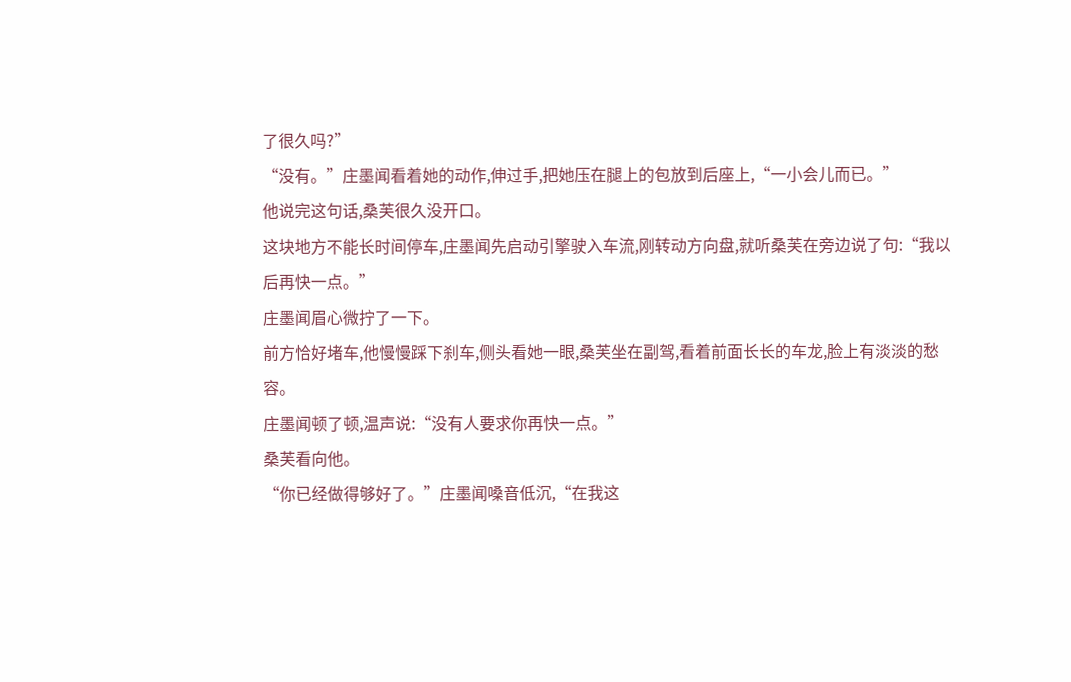了很久吗?”
“没有。”庄墨闻看着她的动作,伸过手,把她压在腿上的包放到后座上,“一小会儿而已。”
他说完这句话,桑芙很久没开口。
这块地方不能长时间停车,庄墨闻先启动引擎驶入车流,刚转动方向盘,就听桑芙在旁边说了句:“我以后再快一点。”
庄墨闻眉心微拧了一下。
前方恰好堵车,他慢慢踩下刹车,侧头看她一眼,桑芙坐在副驾,看着前面长长的车龙,脸上有淡淡的愁容。
庄墨闻顿了顿,温声说:“没有人要求你再快一点。”
桑芙看向他。
“你已经做得够好了。”庄墨闻嗓音低沉,“在我这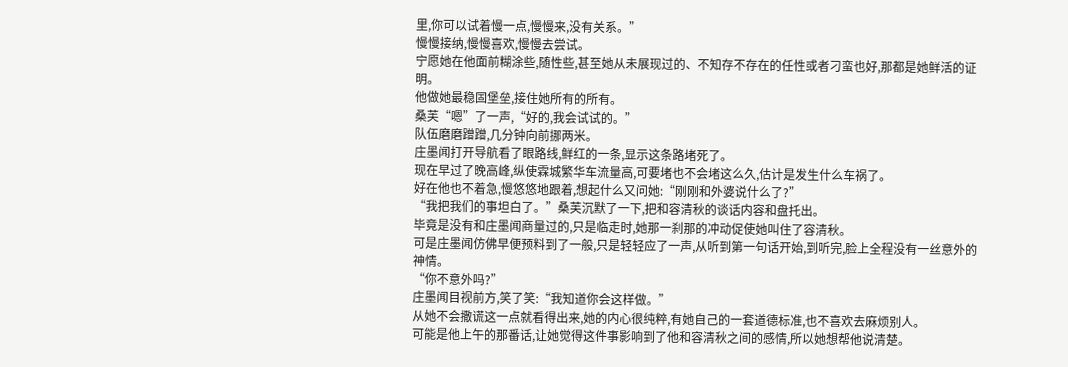里,你可以试着慢一点,慢慢来,没有关系。”
慢慢接纳,慢慢喜欢,慢慢去尝试。
宁愿她在他面前糊涂些,随性些,甚至她从未展现过的、不知存不存在的任性或者刁蛮也好,那都是她鲜活的证明。
他做她最稳固堡垒,接住她所有的所有。
桑芙“嗯”了一声,“好的,我会试试的。”
队伍磨磨蹭蹭,几分钟向前挪两米。
庄墨闻打开导航看了眼路线,鲜红的一条,显示这条路堵死了。
现在早过了晚高峰,纵使霖城繁华车流量高,可要堵也不会堵这么久,估计是发生什么车祸了。
好在他也不着急,慢悠悠地跟着,想起什么又问她:“刚刚和外婆说什么了?”
“我把我们的事坦白了。”桑芙沉默了一下,把和容清秋的谈话内容和盘托出。
毕竟是没有和庄墨闻商量过的,只是临走时,她那一刹那的冲动促使她叫住了容清秋。
可是庄墨闻仿佛早便预料到了一般,只是轻轻应了一声,从听到第一句话开始,到听完,脸上全程没有一丝意外的神情。
“你不意外吗?”
庄墨闻目视前方,笑了笑:“我知道你会这样做。”
从她不会撒谎这一点就看得出来,她的内心很纯粹,有她自己的一套道德标准,也不喜欢去麻烦别人。
可能是他上午的那番话,让她觉得这件事影响到了他和容清秋之间的感情,所以她想帮他说清楚。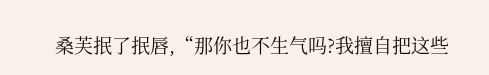桑芙抿了抿唇,“那你也不生气吗?我擅自把这些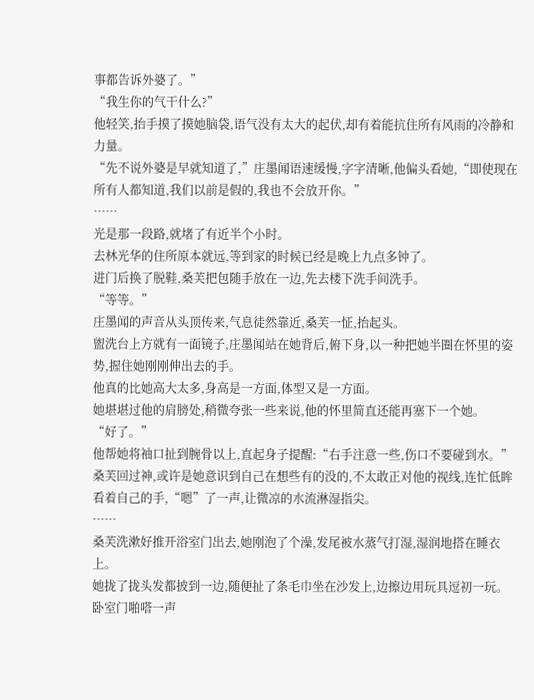事都告诉外婆了。”
“我生你的气干什么?”
他轻笑,抬手摸了摸她脑袋,语气没有太大的起伏,却有着能抗住所有风雨的冷静和力量。
“先不说外婆是早就知道了,”庄墨闻语速缓慢,字字清晰,他偏头看她,“即使现在所有人都知道,我们以前是假的,我也不会放开你。”
……
光是那一段路,就堵了有近半个小时。
去林光华的住所原本就远,等到家的时候已经是晚上九点多钟了。
进门后换了脱鞋,桑芙把包随手放在一边,先去楼下洗手间洗手。
“等等。”
庄墨闻的声音从头顶传来,气息徒然靠近,桑芙一怔,抬起头。
盥洗台上方就有一面镜子,庄墨闻站在她背后,俯下身,以一种把她半圈在怀里的姿势,握住她刚刚伸出去的手。
他真的比她高大太多,身高是一方面,体型又是一方面。
她堪堪过他的肩膀处,稍微夸张一些来说,他的怀里简直还能再塞下一个她。
“好了。”
他帮她将袖口扯到腕骨以上,直起身子提醒:“右手注意一些,伤口不要碰到水。”
桑芙回过神,或许是她意识到自己在想些有的没的,不太敢正对他的视线,连忙低眸看着自己的手,“嗯”了一声,让微凉的水流淋湿指尖。
……
桑芙洗漱好推开浴室门出去,她刚泡了个澡,发尾被水蒸气打湿,湿润地搭在睡衣上。
她拢了拢头发都披到一边,随便扯了条毛巾坐在沙发上,边擦边用玩具逗初一玩。
卧室门啪嗒一声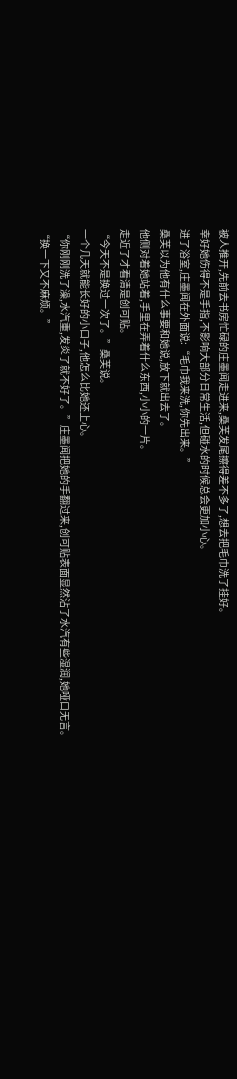被人推开,先前去书房忙碌的庄墨闻走进来,桑芙发尾擦得差不多了,想去把毛巾洗了挂好。
幸好她伤得不是手指,不影响大部分日常生活,但碰水的时候总会更加小心。
进了浴室,庄墨闻在外面说:“毛巾我来洗,你先出来。”
桑芙以为他有什么事要和她说,放下就出去了。
他侧对着她站着,手里在弄着什么东西,小小的一片。
走近了才看清是创可贴。
“今天不是换过一次了。”桑芙说。
一个几天就能长好的小口子,他怎么比她还上心。
“你刚刚洗了澡,水汽重,发炎了就不好了。”庄墨闻把她的手翻过来,创可贴表面显然沾了水汽有些湿润,她哑口无言。
“换一下又不麻烦。”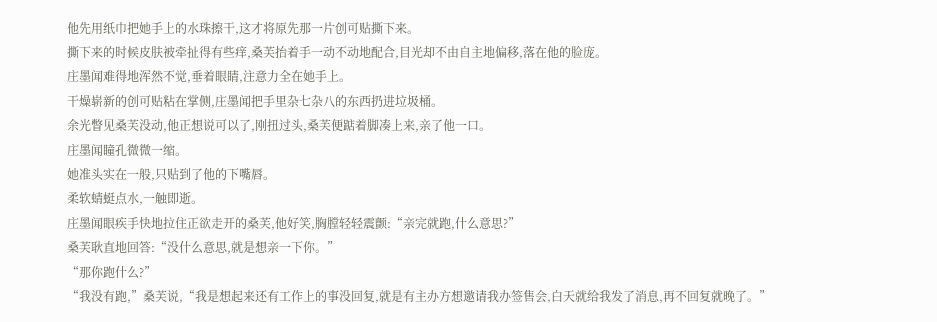他先用纸巾把她手上的水珠擦干,这才将原先那一片创可贴撕下来。
撕下来的时候皮肤被牵扯得有些痒,桑芙抬着手一动不动地配合,目光却不由自主地偏移,落在他的脸庞。
庄墨闻难得地浑然不觉,垂着眼睛,注意力全在她手上。
干燥崭新的创可贴粘在掌侧,庄墨闻把手里杂七杂八的东西扔进垃圾桶。
余光瞥见桑芙没动,他正想说可以了,刚扭过头,桑芙便踮着脚凑上来,亲了他一口。
庄墨闻瞳孔微微一缩。
她准头实在一般,只贴到了他的下嘴唇。
柔软蜻蜓点水,一触即逝。
庄墨闻眼疾手快地拉住正欲走开的桑芙,他好笑,胸膛轻轻震颤:“亲完就跑,什么意思?”
桑芙耿直地回答:“没什么意思,就是想亲一下你。”
“那你跑什么?”
“我没有跑,”桑芙说,“我是想起来还有工作上的事没回复,就是有主办方想邀请我办签售会,白天就给我发了消息,再不回复就晚了。”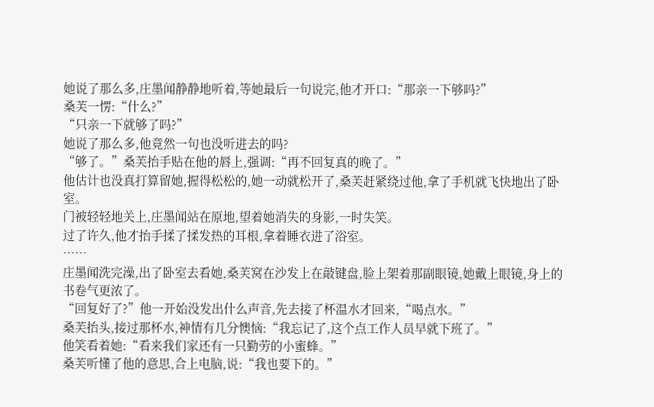她说了那么多,庄墨闻静静地听着,等她最后一句说完,他才开口:“那亲一下够吗?”
桑芙一愣:“什么?”
“只亲一下就够了吗?”
她说了那么多,他竟然一句也没听进去的吗?
“够了。”桑芙抬手贴在他的唇上,强调:“再不回复真的晚了。”
他估计也没真打算留她,握得松松的,她一动就松开了,桑芙赶紧绕过他,拿了手机就飞快地出了卧室。
门被轻轻地关上,庄墨闻站在原地,望着她消失的身影,一时失笑。
过了许久,他才抬手揉了揉发热的耳根,拿着睡衣进了浴室。
……
庄墨闻洗完澡,出了卧室去看她,桑芙窝在沙发上在敲键盘,脸上架着那副眼镜,她戴上眼镜,身上的书卷气更浓了。
“回复好了?”他一开始没发出什么声音,先去接了杯温水才回来,“喝点水。”
桑芙抬头,接过那杯水,神情有几分懊恼:“我忘记了,这个点工作人员早就下班了。”
他笑看着她:“看来我们家还有一只勤劳的小蜜蜂。”
桑芙听懂了他的意思,合上电脑,说:“我也要下的。”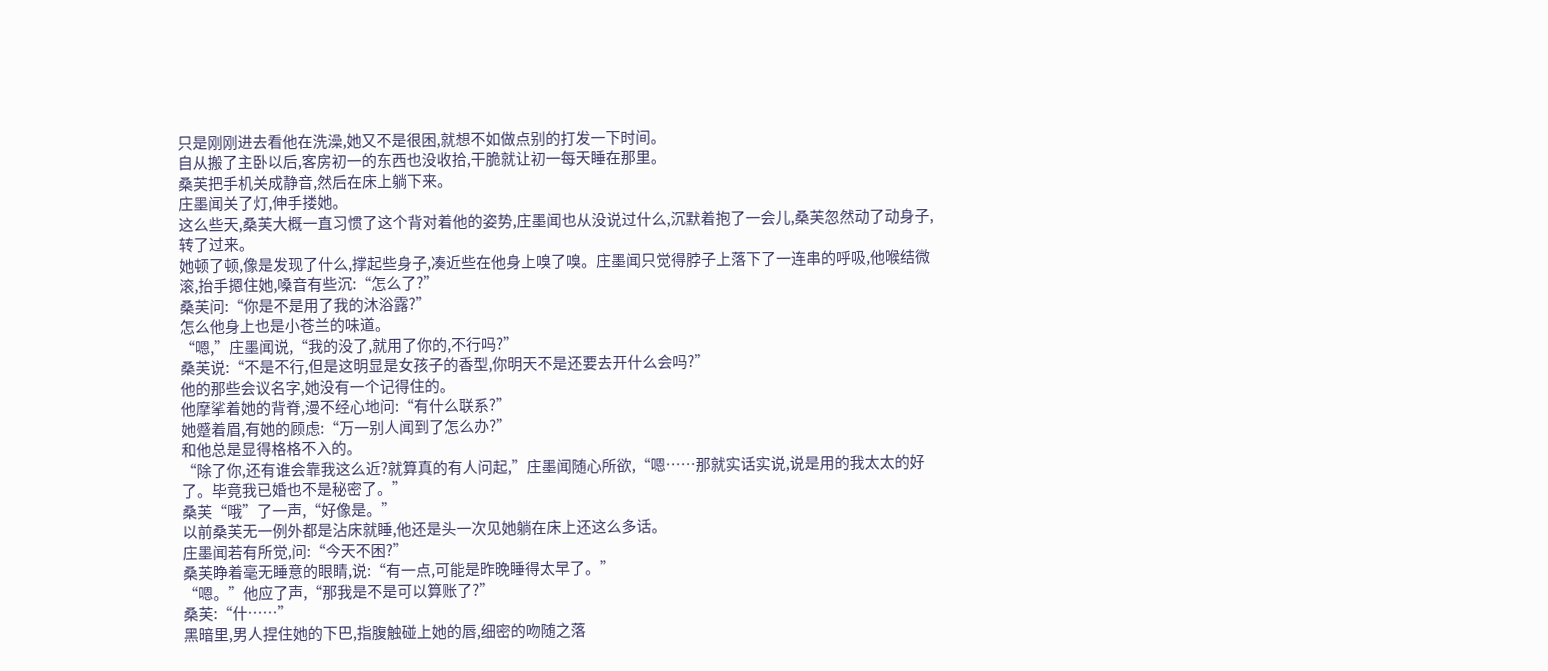只是刚刚进去看他在洗澡,她又不是很困,就想不如做点别的打发一下时间。
自从搬了主卧以后,客房初一的东西也没收拾,干脆就让初一每天睡在那里。
桑芙把手机关成静音,然后在床上躺下来。
庄墨闻关了灯,伸手搂她。
这么些天,桑芙大概一直习惯了这个背对着他的姿势,庄墨闻也从没说过什么,沉默着抱了一会儿,桑芙忽然动了动身子,转了过来。
她顿了顿,像是发现了什么,撑起些身子,凑近些在他身上嗅了嗅。庄墨闻只觉得脖子上落下了一连串的呼吸,他喉结微滚,抬手摁住她,嗓音有些沉:“怎么了?”
桑芙问:“你是不是用了我的沐浴露?”
怎么他身上也是小苍兰的味道。
“嗯,”庄墨闻说,“我的没了,就用了你的,不行吗?”
桑芙说:“不是不行,但是这明显是女孩子的香型,你明天不是还要去开什么会吗?”
他的那些会议名字,她没有一个记得住的。
他摩挲着她的背脊,漫不经心地问:“有什么联系?”
她蹙着眉,有她的顾虑:“万一别人闻到了怎么办?”
和他总是显得格格不入的。
“除了你,还有谁会靠我这么近?就算真的有人问起,”庄墨闻随心所欲,“嗯……那就实话实说,说是用的我太太的好了。毕竟我已婚也不是秘密了。”
桑芙“哦”了一声,“好像是。”
以前桑芙无一例外都是沾床就睡,他还是头一次见她躺在床上还这么多话。
庄墨闻若有所觉,问:“今天不困?”
桑芙睁着毫无睡意的眼睛,说:“有一点,可能是昨晚睡得太早了。”
“嗯。”他应了声,“那我是不是可以算账了?”
桑芙:“什……”
黑暗里,男人捏住她的下巴,指腹触碰上她的唇,细密的吻随之落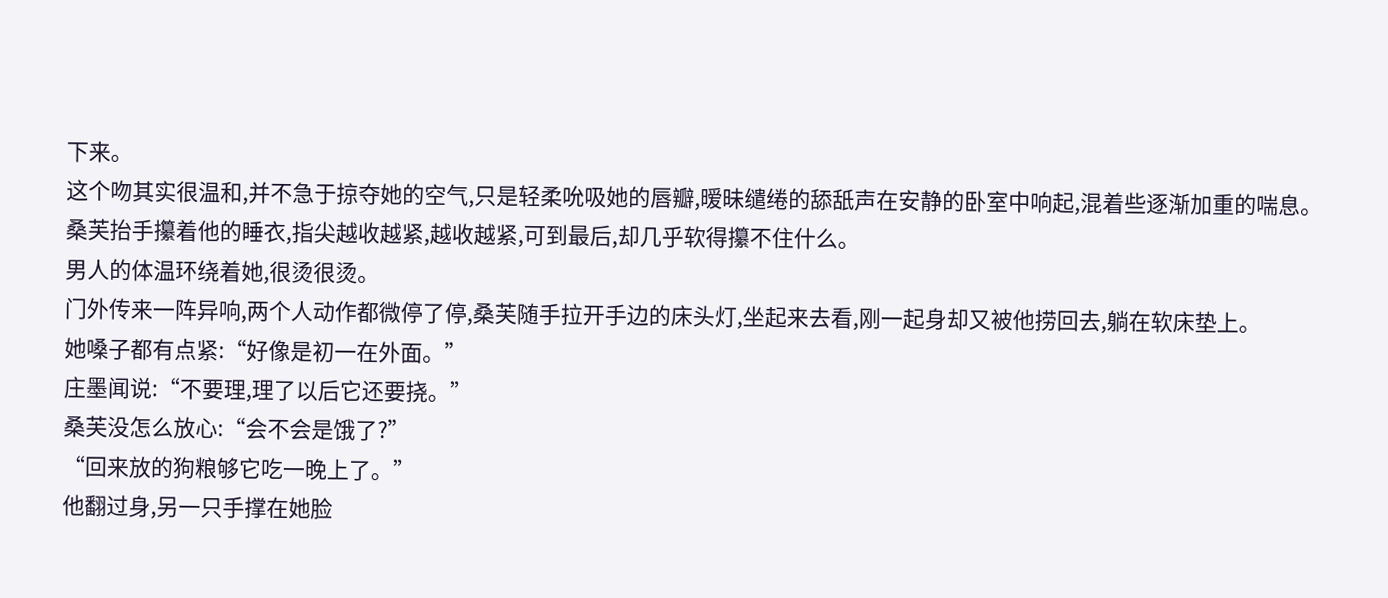下来。
这个吻其实很温和,并不急于掠夺她的空气,只是轻柔吮吸她的唇瓣,暧昧缱绻的舔舐声在安静的卧室中响起,混着些逐渐加重的喘息。
桑芙抬手攥着他的睡衣,指尖越收越紧,越收越紧,可到最后,却几乎软得攥不住什么。
男人的体温环绕着她,很烫很烫。
门外传来一阵异响,两个人动作都微停了停,桑芙随手拉开手边的床头灯,坐起来去看,刚一起身却又被他捞回去,躺在软床垫上。
她嗓子都有点紧:“好像是初一在外面。”
庄墨闻说:“不要理,理了以后它还要挠。”
桑芙没怎么放心:“会不会是饿了?”
“回来放的狗粮够它吃一晚上了。”
他翻过身,另一只手撑在她脸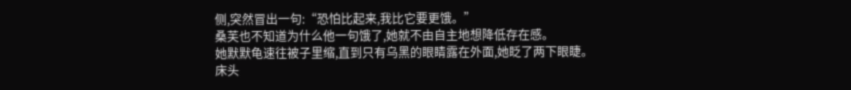侧,突然冒出一句:“恐怕比起来,我比它要更饿。”
桑芙也不知道为什么他一句饿了,她就不由自主地想降低存在感。
她默默龟速往被子里缩,直到只有乌黑的眼睛露在外面,她眨了两下眼睫。
床头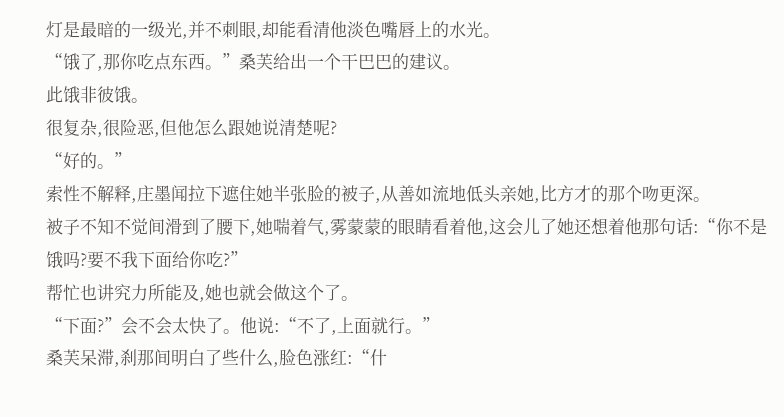灯是最暗的一级光,并不刺眼,却能看清他淡色嘴唇上的水光。
“饿了,那你吃点东西。”桑芙给出一个干巴巴的建议。
此饿非彼饿。
很复杂,很险恶,但他怎么跟她说清楚呢?
“好的。”
索性不解释,庄墨闻拉下遮住她半张脸的被子,从善如流地低头亲她,比方才的那个吻更深。
被子不知不觉间滑到了腰下,她喘着气,雾蒙蒙的眼睛看着他,这会儿了她还想着他那句话:“你不是饿吗?要不我下面给你吃?”
帮忙也讲究力所能及,她也就会做这个了。
“下面?”会不会太快了。他说:“不了,上面就行。”
桑芙呆滞,刹那间明白了些什么,脸色涨红:“什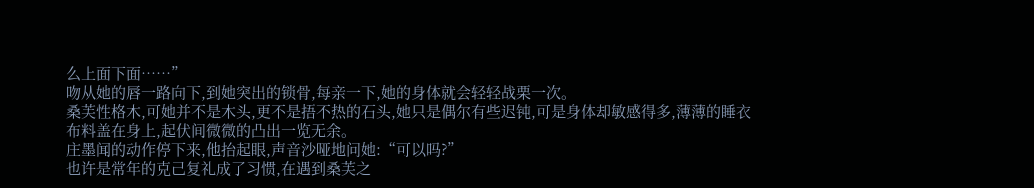么上面下面……”
吻从她的唇一路向下,到她突出的锁骨,每亲一下,她的身体就会轻轻战栗一次。
桑芙性格木,可她并不是木头,更不是捂不热的石头,她只是偶尔有些迟钝,可是身体却敏感得多,薄薄的睡衣布料盖在身上,起伏间微微的凸出一览无余。
庄墨闻的动作停下来,他抬起眼,声音沙哑地问她:“可以吗?”
也许是常年的克己复礼成了习惯,在遇到桑芙之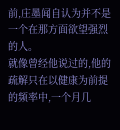前,庄墨闻自认为并不是一个在那方面欲望强烈的人。
就像曾经他说过的,他的疏解只在以健康为前提的频率中,一个月几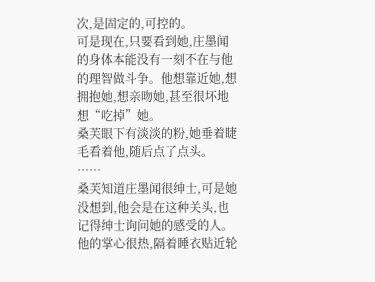次,是固定的,可控的。
可是现在,只要看到她,庄墨闻的身体本能没有一刻不在与他的理智做斗争。他想靠近她,想拥抱她,想亲吻她,甚至很坏地想“吃掉”她。
桑芙眼下有淡淡的粉,她垂着睫毛看着他,随后点了点头。
……
桑芙知道庄墨闻很绅士,可是她没想到,他会是在这种关头,也记得绅士询问她的感受的人。
他的掌心很热,隔着睡衣贴近轮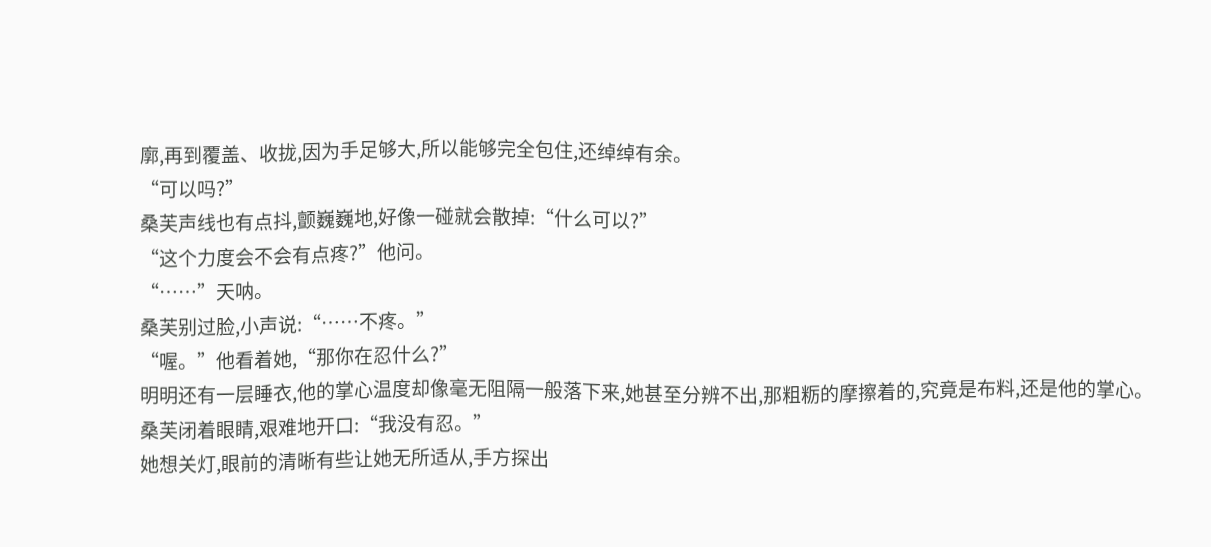廓,再到覆盖、收拢,因为手足够大,所以能够完全包住,还绰绰有余。
“可以吗?”
桑芙声线也有点抖,颤巍巍地,好像一碰就会散掉:“什么可以?”
“这个力度会不会有点疼?”他问。
“……”天呐。
桑芙别过脸,小声说:“……不疼。”
“喔。”他看着她,“那你在忍什么?”
明明还有一层睡衣,他的掌心温度却像毫无阻隔一般落下来,她甚至分辨不出,那粗粝的摩擦着的,究竟是布料,还是他的掌心。
桑芙闭着眼睛,艰难地开口:“我没有忍。”
她想关灯,眼前的清晰有些让她无所适从,手方探出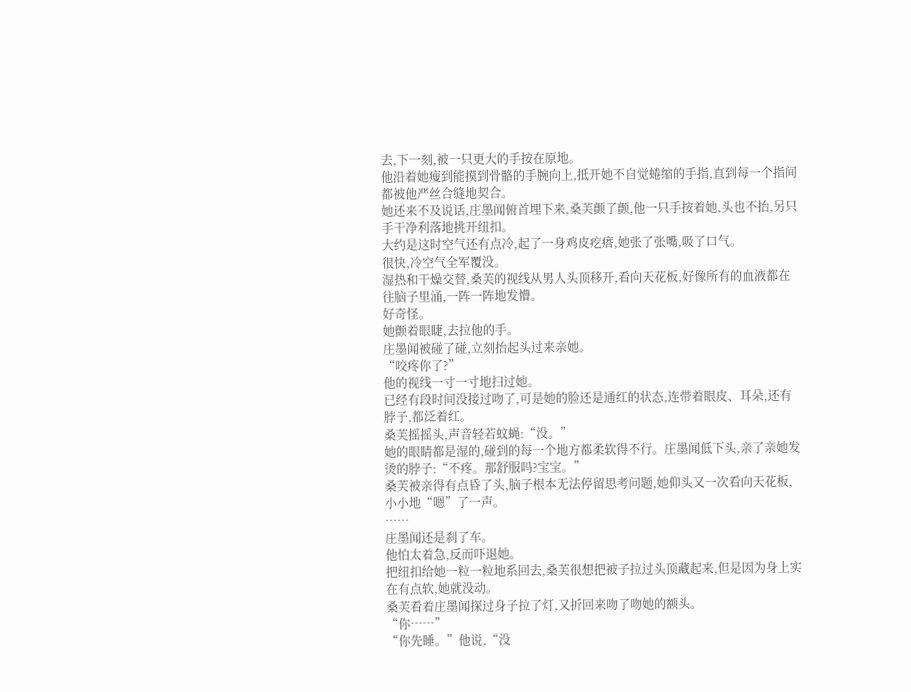去,下一刻,被一只更大的手按在原地。
他沿着她瘦到能摸到骨骼的手腕向上,抵开她不自觉蜷缩的手指,直到每一个指间都被他严丝合缝地契合。
她还来不及说话,庄墨闻俯首埋下来,桑芙颤了颤,他一只手按着她,头也不抬,另只手干净利落地挑开纽扣。
大约是这时空气还有点冷,起了一身鸡皮疙瘩,她张了张嘴,吸了口气。
很快,冷空气全军覆没。
湿热和干燥交替,桑芙的视线从男人头顶移开,看向天花板,好像所有的血液都在往脑子里涌,一阵一阵地发懵。
好奇怪。
她颤着眼睫,去拉他的手。
庄墨闻被碰了碰,立刻抬起头过来亲她。
“咬疼你了?”
他的视线一寸一寸地扫过她。
已经有段时间没接过吻了,可是她的脸还是通红的状态,连带着眼皮、耳朵,还有脖子,都泛着红。
桑芙摇摇头,声音轻若蚊蝇:“没。”
她的眼睛都是湿的,碰到的每一个地方都柔软得不行。庄墨闻低下头,亲了亲她发烫的脖子:“不疼。那舒服吗?宝宝。”
桑芙被亲得有点昏了头,脑子根本无法停留思考问题,她仰头又一次看向天花板,小小地“嗯”了一声。
……
庄墨闻还是刹了车。
他怕太着急,反而吓退她。
把纽扣给她一粒一粒地系回去,桑芙很想把被子拉过头顶藏起来,但是因为身上实在有点软,她就没动。
桑芙看着庄墨闻探过身子拉了灯,又折回来吻了吻她的额头。
“你……”
“你先睡。”他说,“没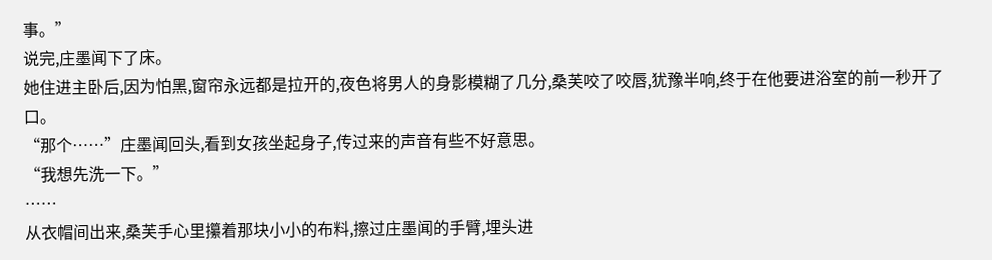事。”
说完,庄墨闻下了床。
她住进主卧后,因为怕黑,窗帘永远都是拉开的,夜色将男人的身影模糊了几分,桑芙咬了咬唇,犹豫半响,终于在他要进浴室的前一秒开了口。
“那个……”庄墨闻回头,看到女孩坐起身子,传过来的声音有些不好意思。
“我想先洗一下。”
……
从衣帽间出来,桑芙手心里攥着那块小小的布料,擦过庄墨闻的手臂,埋头进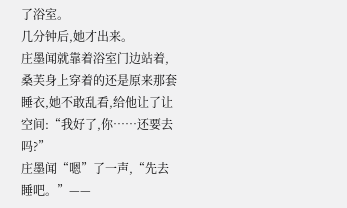了浴室。
几分钟后,她才出来。
庄墨闻就靠着浴室门边站着,桑芙身上穿着的还是原来那套睡衣,她不敢乱看,给他让了让空间:“我好了,你……还要去吗?”
庄墨闻“嗯”了一声,“先去睡吧。”——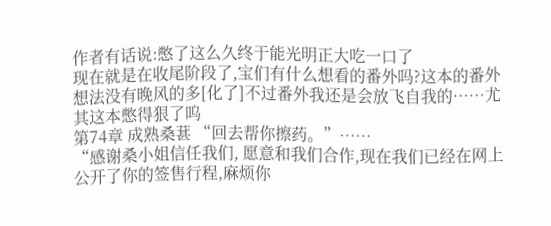作者有话说:憋了这么久终于能光明正大吃一口了
现在就是在收尾阶段了,宝们有什么想看的番外吗?这本的番外想法没有晚风的多[化了]不过番外我还是会放飞自我的……尤其这本憋得狠了呜
第74章 成熟桑葚 “回去帮你擦药。”……
“感谢桑小姐信任我们, 愿意和我们合作,现在我们已经在网上公开了你的签售行程,麻烦你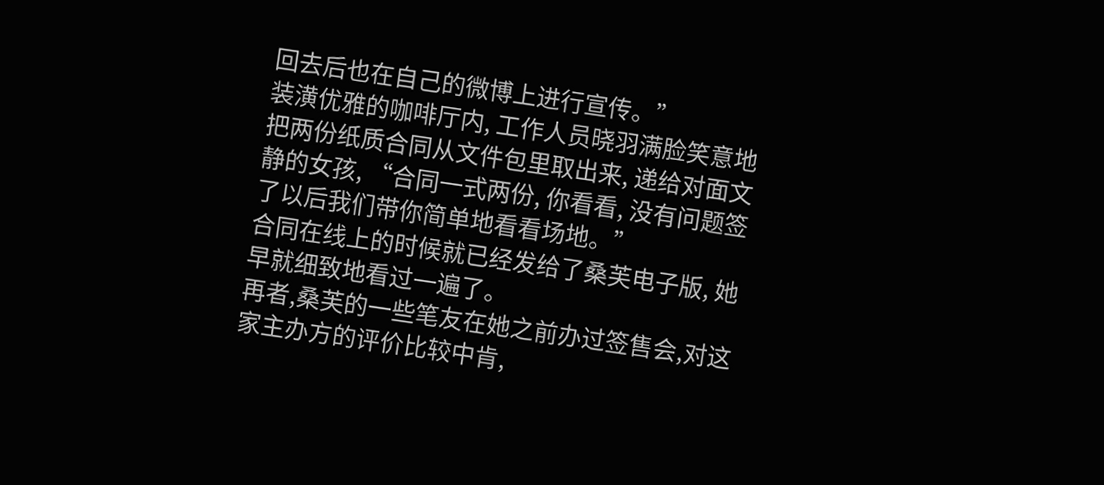回去后也在自己的微博上进行宣传。”
装潢优雅的咖啡厅内, 工作人员晓羽满脸笑意地把两份纸质合同从文件包里取出来, 递给对面文静的女孩, “合同一式两份, 你看看, 没有问题签了以后我们带你简单地看看场地。”
合同在线上的时候就已经发给了桑芙电子版, 她早就细致地看过一遍了。
再者,桑芙的一些笔友在她之前办过签售会,对这家主办方的评价比较中肯,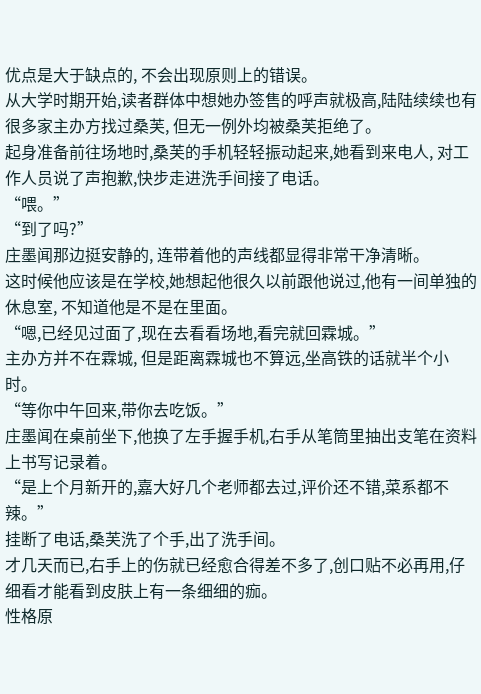优点是大于缺点的, 不会出现原则上的错误。
从大学时期开始,读者群体中想她办签售的呼声就极高,陆陆续续也有很多家主办方找过桑芙, 但无一例外均被桑芙拒绝了。
起身准备前往场地时,桑芙的手机轻轻振动起来,她看到来电人, 对工作人员说了声抱歉,快步走进洗手间接了电话。
“喂。”
“到了吗?”
庄墨闻那边挺安静的, 连带着他的声线都显得非常干净清晰。
这时候他应该是在学校,她想起他很久以前跟他说过,他有一间单独的休息室, 不知道他是不是在里面。
“嗯,已经见过面了,现在去看看场地,看完就回霖城。”
主办方并不在霖城, 但是距离霖城也不算远,坐高铁的话就半个小时。
“等你中午回来,带你去吃饭。”
庄墨闻在桌前坐下,他换了左手握手机,右手从笔筒里抽出支笔在资料上书写记录着。
“是上个月新开的,嘉大好几个老师都去过,评价还不错,菜系都不辣。”
挂断了电话,桑芙洗了个手,出了洗手间。
才几天而已,右手上的伤就已经愈合得差不多了,创口贴不必再用,仔细看才能看到皮肤上有一条细细的痂。
性格原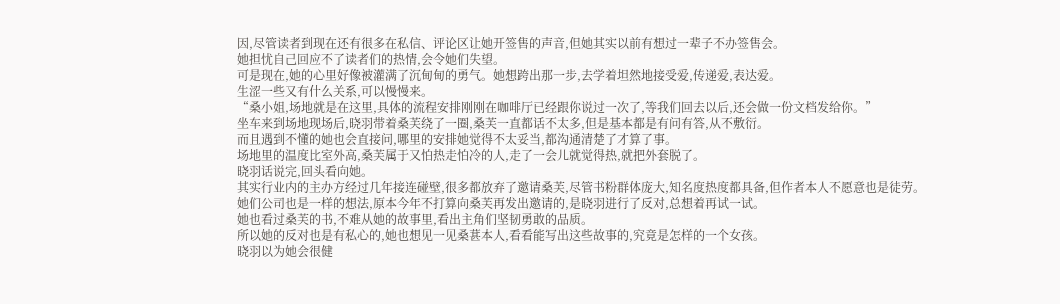因,尽管读者到现在还有很多在私信、评论区让她开签售的声音,但她其实以前有想过一辈子不办签售会。
她担忧自己回应不了读者们的热情,会令她们失望。
可是现在,她的心里好像被灌满了沉甸甸的勇气。她想跨出那一步,去学着坦然地接受爱,传递爱,表达爱。
生涩一些又有什么关系,可以慢慢来。
“桑小姐,场地就是在这里,具体的流程安排刚刚在咖啡厅已经跟你说过一次了,等我们回去以后,还会做一份文档发给你。”
坐车来到场地现场后,晓羽带着桑芙绕了一圈,桑芙一直都话不太多,但是基本都是有问有答,从不敷衍。
而且遇到不懂的她也会直接问,哪里的安排她觉得不太妥当,都沟通清楚了才算了事。
场地里的温度比室外高,桑芙属于又怕热走怕冷的人,走了一会儿就觉得热,就把外套脱了。
晓羽话说完,回头看向她。
其实行业内的主办方经过几年接连碰壁,很多都放弃了邀请桑芙,尽管书粉群体庞大,知名度热度都具备,但作者本人不愿意也是徒劳。
她们公司也是一样的想法,原本今年不打算向桑芙再发出邀请的,是晓羽进行了反对,总想着再试一试。
她也看过桑芙的书,不难从她的故事里,看出主角们坚韧勇敢的品质。
所以她的反对也是有私心的,她也想见一见桑葚本人,看看能写出这些故事的,究竟是怎样的一个女孩。
晓羽以为她会很健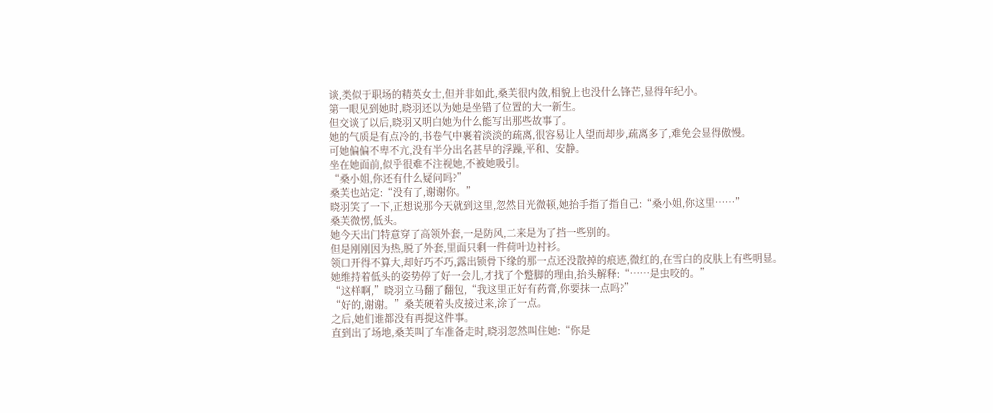谈,类似于职场的精英女士,但并非如此,桑芙很内敛,相貌上也没什么锋芒,显得年纪小。
第一眼见到她时,晓羽还以为她是坐错了位置的大一新生。
但交谈了以后,晓羽又明白她为什么能写出那些故事了。
她的气质是有点冷的,书卷气中裹着淡淡的疏离,很容易让人望而却步,疏离多了,难免会显得傲慢。
可她偏偏不卑不亢,没有半分出名甚早的浮躁,平和、安静。
坐在她面前,似乎很难不注视她,不被她吸引。
“桑小姐,你还有什么疑问吗?”
桑芙也站定:“没有了,谢谢你。”
晓羽笑了一下,正想说那今天就到这里,忽然目光微顿,她抬手指了指自己:“桑小姐,你这里……”
桑芙微愣,低头。
她今天出门特意穿了高领外套,一是防风,二来是为了挡一些别的。
但是刚刚因为热,脱了外套,里面只剩一件荷叶边衬衫。
领口开得不算大,却好巧不巧,露出锁骨下缘的那一点还没散掉的痕迹,微红的,在雪白的皮肤上有些明显。
她维持着低头的姿势停了好一会儿,才找了个蹩脚的理由,抬头解释:“……是虫咬的。”
“这样啊,”晓羽立马翻了翻包,“我这里正好有药膏,你要抹一点吗?”
“好的,谢谢。”桑芙硬着头皮接过来,涂了一点。
之后,她们谁都没有再提这件事。
直到出了场地,桑芙叫了车准备走时,晓羽忽然叫住她:“你是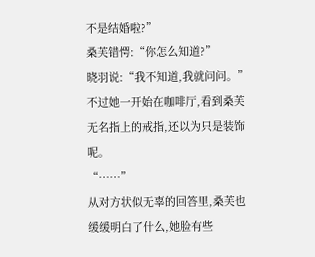不是结婚啦?”
桑芙错愕:“你怎么知道?”
晓羽说:“我不知道,我就问问。”
不过她一开始在咖啡厅,看到桑芙无名指上的戒指,还以为只是装饰呢。
“……”
从对方状似无辜的回答里,桑芙也缓缓明白了什么,她脸有些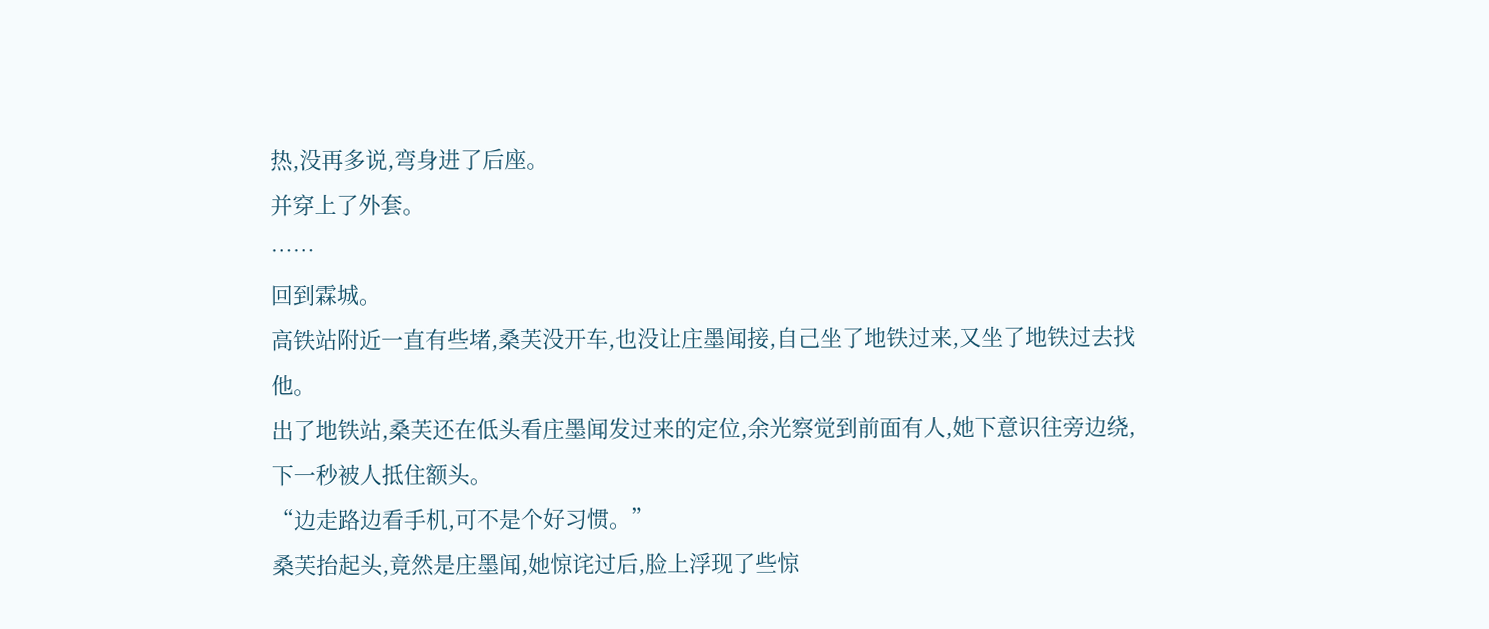热,没再多说,弯身进了后座。
并穿上了外套。
……
回到霖城。
高铁站附近一直有些堵,桑芙没开车,也没让庄墨闻接,自己坐了地铁过来,又坐了地铁过去找他。
出了地铁站,桑芙还在低头看庄墨闻发过来的定位,余光察觉到前面有人,她下意识往旁边绕,下一秒被人抵住额头。
“边走路边看手机,可不是个好习惯。”
桑芙抬起头,竟然是庄墨闻,她惊诧过后,脸上浮现了些惊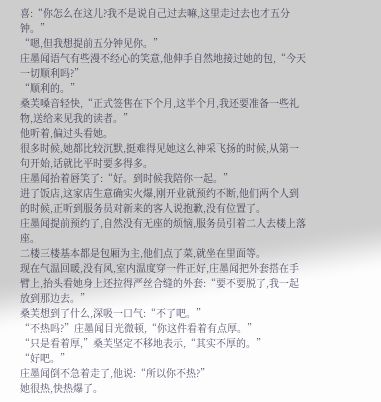喜:“你怎么在这儿?我不是说自己过去嘛,这里走过去也才五分钟。”
“嗯,但我想提前五分钟见你。”
庄墨闻语气有些漫不经心的笑意,他伸手自然地接过她的包,“今天一切顺利吗?”
“顺利的。”
桑芙嗓音轻快,“正式签售在下个月,这半个月,我还要准备一些礼物,送给来见我的读者。”
他听着,偏过头看她。
很多时候,她都比较沉默,挺难得见她这么神采飞扬的时候,从第一句开始,话就比平时要多得多。
庄墨闻抬着唇笑了:“好。到时候我陪你一起。”
进了饭店,这家店生意确实火爆,刚开业就预约不断,他们两个人到的时候,正听到服务员对新来的客人说抱歉,没有位置了。
庄墨闻提前预约了,自然没有无座的烦恼,服务员引着二人去楼上落座。
二楼三楼基本都是包厢为主,他们点了菜,就坐在里面等。
现在气温回暖,没有风,室内温度穿一件正好,庄墨闻把外套搭在手臂上,抬头看她身上还拉得严丝合缝的外套:“要不要脱了,我一起放到那边去。”
桑芙想到了什么,深吸一口气:“不了吧。”
“不热吗?”庄墨闻目光微顿,“你这件看着有点厚。”
“只是看着厚,”桑芙坚定不移地表示,“其实不厚的。”
“好吧。”
庄墨闻倒不急着走了,他说:“所以你不热?”
她很热,快热爆了。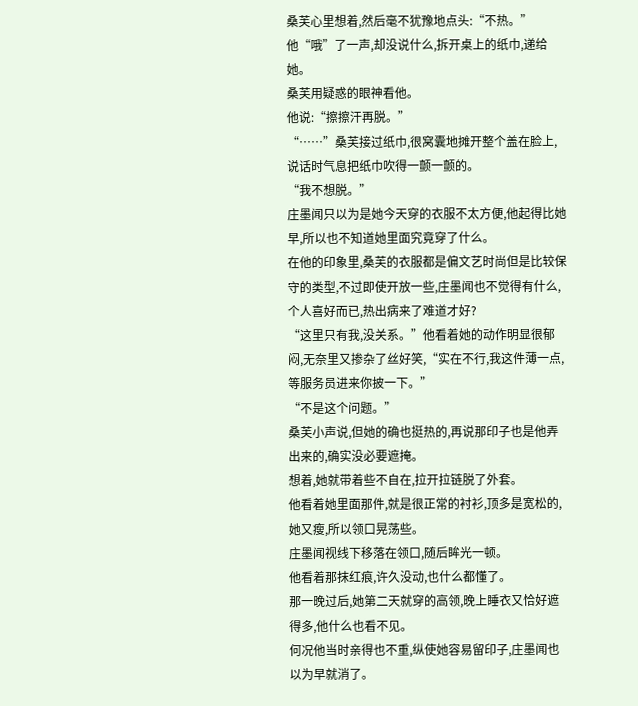桑芙心里想着,然后毫不犹豫地点头:“不热。”
他“哦”了一声,却没说什么,拆开桌上的纸巾,递给她。
桑芙用疑惑的眼神看他。
他说:“擦擦汗再脱。”
“……”桑芙接过纸巾,很窝囊地摊开整个盖在脸上,说话时气息把纸巾吹得一颤一颤的。
“我不想脱。”
庄墨闻只以为是她今天穿的衣服不太方便,他起得比她早,所以也不知道她里面究竟穿了什么。
在他的印象里,桑芙的衣服都是偏文艺时尚但是比较保守的类型,不过即使开放一些,庄墨闻也不觉得有什么,个人喜好而已,热出病来了难道才好?
“这里只有我,没关系。”他看着她的动作明显很郁闷,无奈里又掺杂了丝好笑,“实在不行,我这件薄一点,等服务员进来你披一下。”
“不是这个问题。”
桑芙小声说,但她的确也挺热的,再说那印子也是他弄出来的,确实没必要遮掩。
想着,她就带着些不自在,拉开拉链脱了外套。
他看着她里面那件,就是很正常的衬衫,顶多是宽松的,她又瘦,所以领口晃荡些。
庄墨闻视线下移落在领口,随后眸光一顿。
他看着那抹红痕,许久没动,也什么都懂了。
那一晚过后,她第二天就穿的高领,晚上睡衣又恰好遮得多,他什么也看不见。
何况他当时亲得也不重,纵使她容易留印子,庄墨闻也以为早就消了。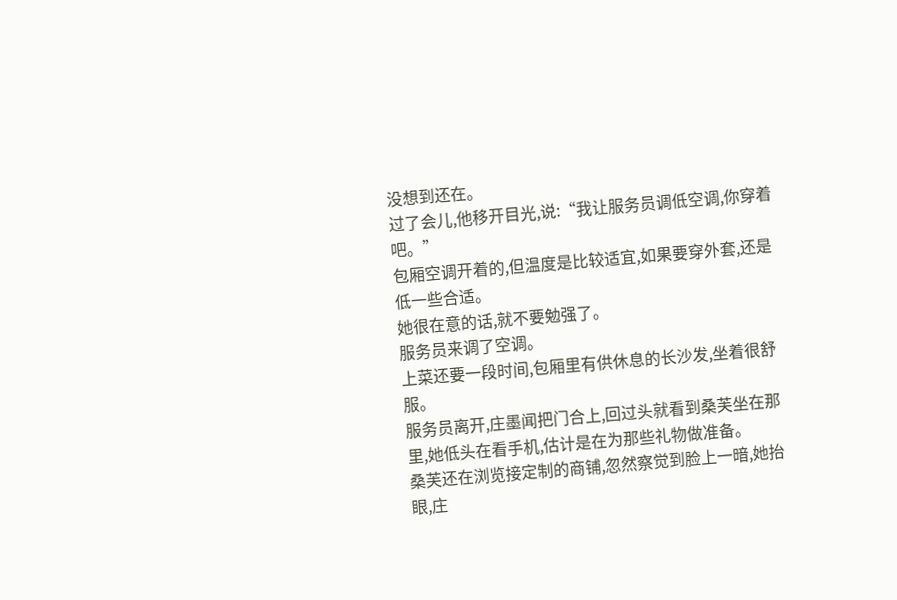没想到还在。
过了会儿,他移开目光,说:“我让服务员调低空调,你穿着吧。”
包厢空调开着的,但温度是比较适宜,如果要穿外套,还是低一些合适。
她很在意的话,就不要勉强了。
服务员来调了空调。
上菜还要一段时间,包厢里有供休息的长沙发,坐着很舒服。
服务员离开,庄墨闻把门合上,回过头就看到桑芙坐在那里,她低头在看手机,估计是在为那些礼物做准备。
桑芙还在浏览接定制的商铺,忽然察觉到脸上一暗,她抬眼,庄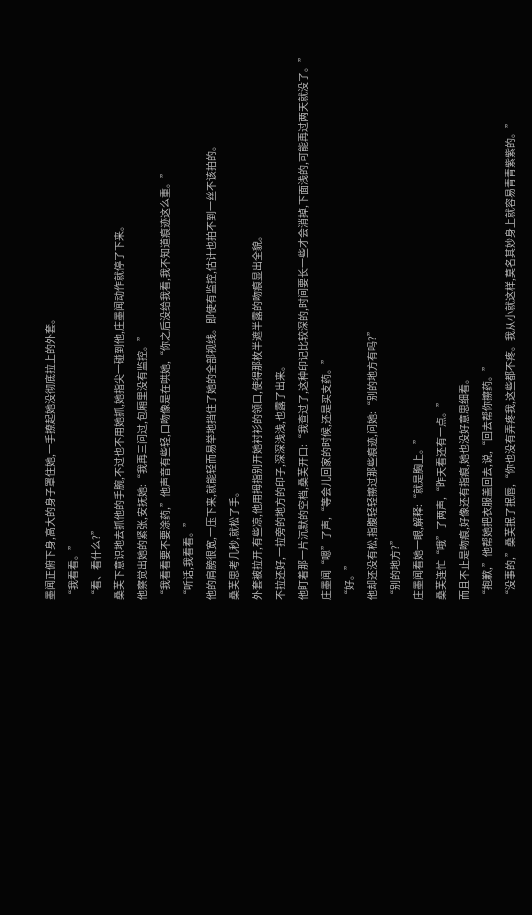墨闻正俯下身,高大的身子罩住她,一手撩起她没彻底拉上的外套。
“我看看。”
“看、看什么?”
桑芙下意识地去抓他的手腕,不过也不用她抓,她指尖一碰到他,庄墨闻动作就停了下来。
他察觉出她的紧张,安抚她:“我再三问过,包厢里没有监控。”
“我看看要不要涂药,”他声音有些轻,口吻像是在哄她,“你之后没给我看,我不知道痕迹这么重。”
“听话,我看看。”
他的肩膀很宽,一压下来,就能轻而易举地挡住了她的全部视线。即使有监控,估计也拍不到一丝不该拍的。
桑芙思考几秒,就松了手。
外套被拉开,有些凉,他用拇指别开她衬衫的领口,使得那枚半遮半露的吻痕显出全貌。
不拉还好,一拉旁的地方的印子,深深浅浅,也露了出来。
他盯着那一片沉默的空档,桑芙开口:“我查过了,这种印记比较深的,时间要长一些才会消掉,下面浅的,可能再过两天就没了。”
庄墨闻“嗯”了声,“等会儿回家的时候,还是买支药。”
“好。”
他却还没有松,指腹轻轻擦过那些痕迹,问她:“别的地方有吗?”
“别的地方?”
庄墨闻看她一眼,解释:“就是胸上。”
桑芙连忙“哦”了两声,“昨天看还有一点。”
而且不止是吻痕,好像还有指痕,她也没好意思细看。
“抱歉,”他帮她把衣服盖回去,说,“回去帮你擦药。”
“没事的,”桑芙抿了抿唇,“你也没有弄疼我,这些都不疼。我从小就这样,莫名其妙身上就容易青青紫紫的。”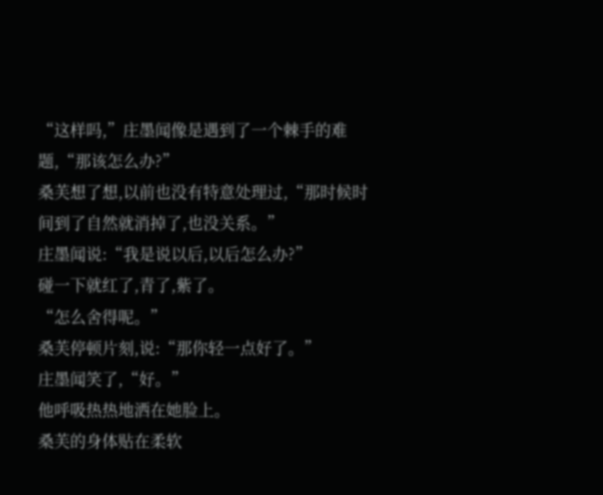“这样吗,”庄墨闻像是遇到了一个棘手的难题,“那该怎么办?”
桑芙想了想,以前也没有特意处理过,“那时候时间到了自然就消掉了,也没关系。”
庄墨闻说:“我是说以后,以后怎么办?”
碰一下就红了,青了,紫了。
“怎么舍得呢。”
桑芙停顿片刻,说:“那你轻一点好了。”
庄墨闻笑了,“好。”
他呼吸热热地洒在她脸上。
桑芙的身体贴在柔软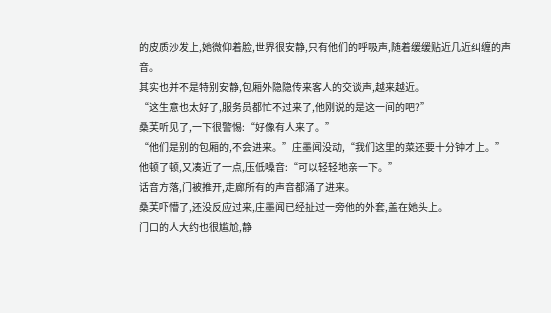的皮质沙发上,她微仰着脸,世界很安静,只有他们的呼吸声,随着缓缓贴近几近纠缠的声音。
其实也并不是特别安静,包厢外隐隐传来客人的交谈声,越来越近。
“这生意也太好了,服务员都忙不过来了,他刚说的是这一间的吧?”
桑芙听见了,一下很警惕:“好像有人来了。”
“他们是别的包厢的,不会进来。”庄墨闻没动,“我们这里的菜还要十分钟才上。”
他顿了顿,又凑近了一点,压低嗓音:“可以轻轻地亲一下。”
话音方落,门被推开,走廊所有的声音都涌了进来。
桑芙吓懵了,还没反应过来,庄墨闻已经扯过一旁他的外套,盖在她头上。
门口的人大约也很尴尬,静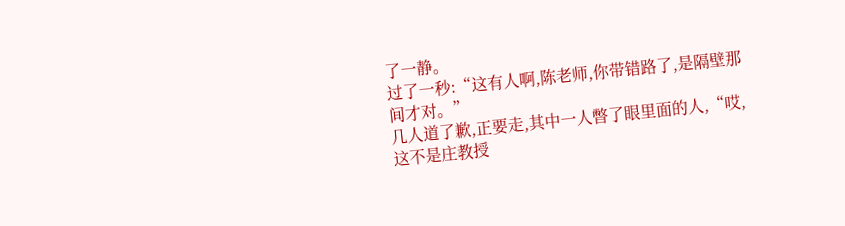了一静。
过了一秒:“这有人啊,陈老师,你带错路了,是隔壁那间才对。”
几人道了歉,正要走,其中一人暼了眼里面的人,“哎,这不是庄教授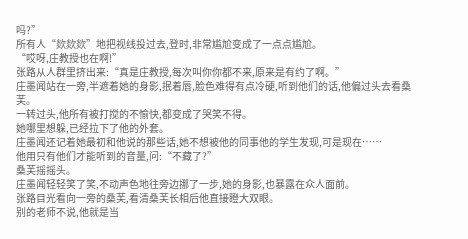吗?”
所有人“欻欻欻”地把视线投过去,登时,非常尴尬变成了一点点尴尬。
“哎呀,庄教授也在啊!”
张路从人群里挤出来:“真是庄教授,每次叫你你都不来,原来是有约了啊。”
庄墨闻站在一旁,半遮着她的身影,抿着唇,脸色难得有点冷硬,听到他们的话,他偏过头去看桑芙。
一转过头,他所有被打搅的不愉快,都变成了哭笑不得。
她哪里想躲,已经拉下了他的外套。
庄墨闻还记着她最初和他说的那些话,她不想被他的同事他的学生发现,可是现在……
他用只有他们才能听到的音量,问:“不藏了?”
桑芙摇摇头。
庄墨闻轻轻笑了笑,不动声色地往旁边挪了一步,她的身影,也暴露在众人面前。
张路目光看向一旁的桑芙,看清桑芙长相后他直接瞪大双眼。
别的老师不说,他就是当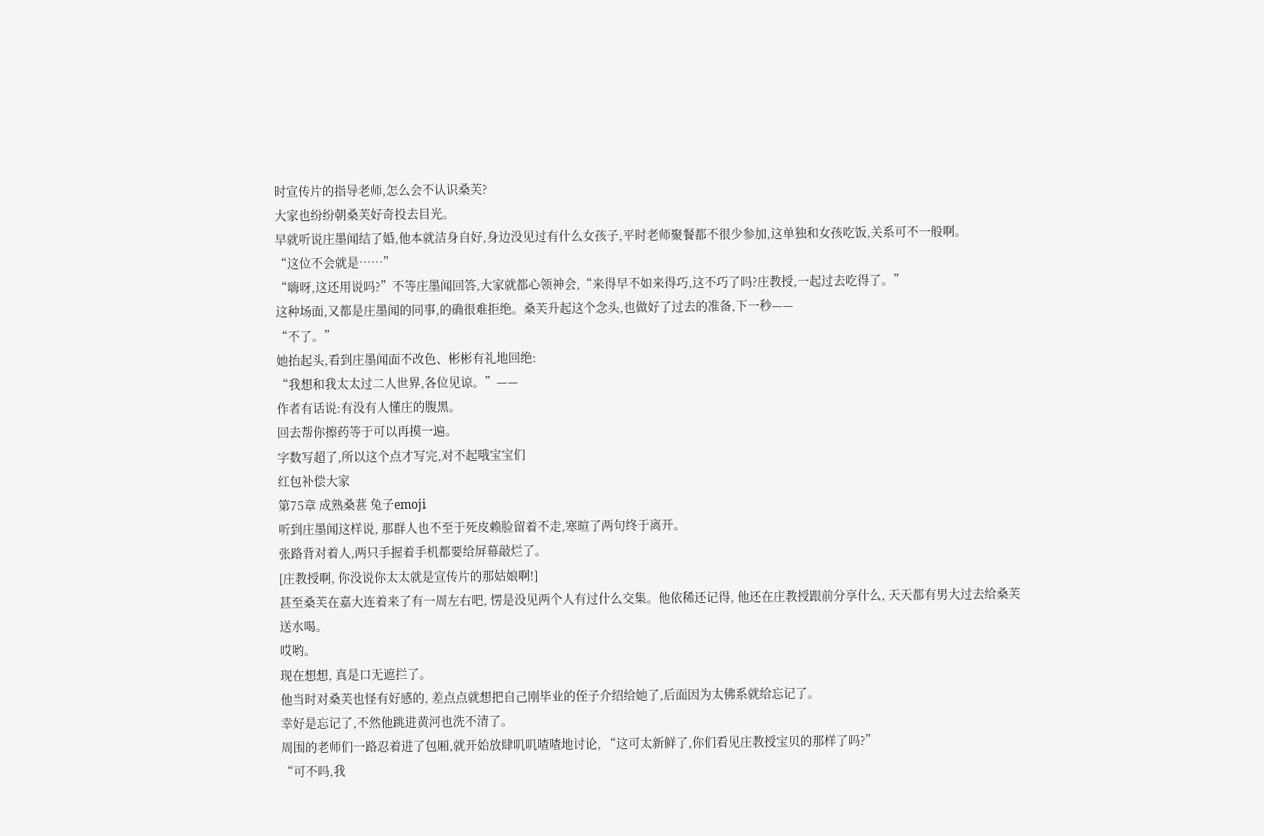时宣传片的指导老师,怎么会不认识桑芙?
大家也纷纷朝桑芙好奇投去目光。
早就听说庄墨闻结了婚,他本就洁身自好,身边没见过有什么女孩子,平时老师聚餐都不很少参加,这单独和女孩吃饭,关系可不一般啊。
“这位不会就是……”
“嗨呀,这还用说吗?”不等庄墨闻回答,大家就都心领神会,“来得早不如来得巧,这不巧了吗?庄教授,一起过去吃得了。”
这种场面,又都是庄墨闻的同事,的确很难拒绝。桑芙升起这个念头,也做好了过去的准备,下一秒——
“不了。”
她抬起头,看到庄墨闻面不改色、彬彬有礼地回绝:
“我想和我太太过二人世界,各位见谅。”——
作者有话说:有没有人懂庄的腹黑。
回去帮你擦药等于可以再摸一遍。
字数写超了,所以这个点才写完,对不起哦宝宝们
红包补偿大家
第75章 成熟桑葚 兔子emoji
听到庄墨闻这样说, 那群人也不至于死皮赖脸留着不走,寒暄了两句终于离开。
张路背对着人,两只手握着手机都要给屏幕敲烂了。
[庄教授啊, 你没说你太太就是宣传片的那姑娘啊!]
甚至桑芙在嘉大连着来了有一周左右吧, 愣是没见两个人有过什么交集。他依稀还记得, 他还在庄教授跟前分享什么, 天天都有男大过去给桑芙送水喝。
哎哟。
现在想想, 真是口无遮拦了。
他当时对桑芙也怪有好感的, 差点点就想把自己刚毕业的侄子介绍给她了,后面因为太佛系就给忘记了。
幸好是忘记了,不然他跳进黄河也洗不清了。
周围的老师们一路忍着进了包厢,就开始放肆叽叽喳喳地讨论, “这可太新鲜了,你们看见庄教授宝贝的那样了吗?”
“可不吗,我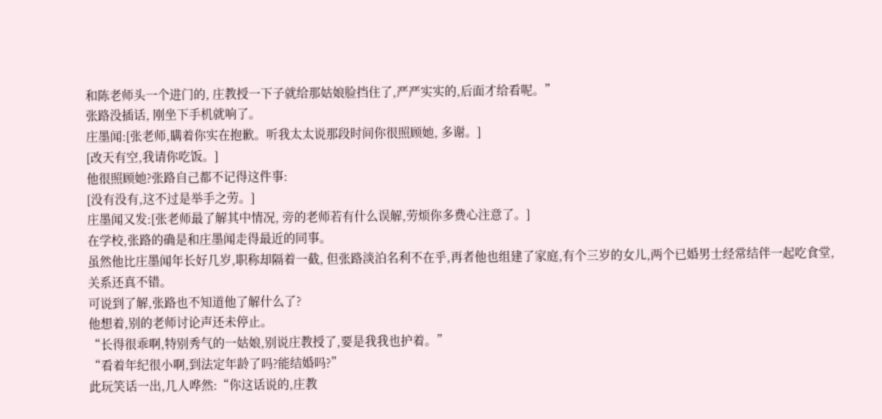和陈老师头一个进门的, 庄教授一下子就给那姑娘脸挡住了,严严实实的,后面才给看呢。”
张路没插话, 刚坐下手机就响了。
庄墨闻:[张老师,瞒着你实在抱歉。听我太太说那段时间你很照顾她, 多谢。]
[改天有空,我请你吃饭。]
他很照顾她?张路自己都不记得这件事:
[没有没有,这不过是举手之劳。]
庄墨闻又发:[张老师最了解其中情况, 旁的老师若有什么误解,劳烦你多费心注意了。]
在学校,张路的确是和庄墨闻走得最近的同事。
虽然他比庄墨闻年长好几岁,职称却隔着一截, 但张路淡泊名利不在乎,再者他也组建了家庭,有个三岁的女儿,两个已婚男士经常结伴一起吃食堂,关系还真不错。
可说到了解,张路也不知道他了解什么了?
他想着,别的老师讨论声还未停止。
“长得很乖啊,特别秀气的一姑娘,别说庄教授了,要是我我也护着。”
“看着年纪很小啊,到法定年龄了吗?能结婚吗?”
此玩笑话一出,几人哗然:“你这话说的,庄教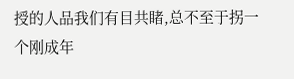授的人品我们有目共睹,总不至于拐一个刚成年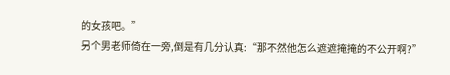的女孩吧。”
另个男老师倚在一旁,倒是有几分认真:“那不然他怎么遮遮掩掩的不公开啊?”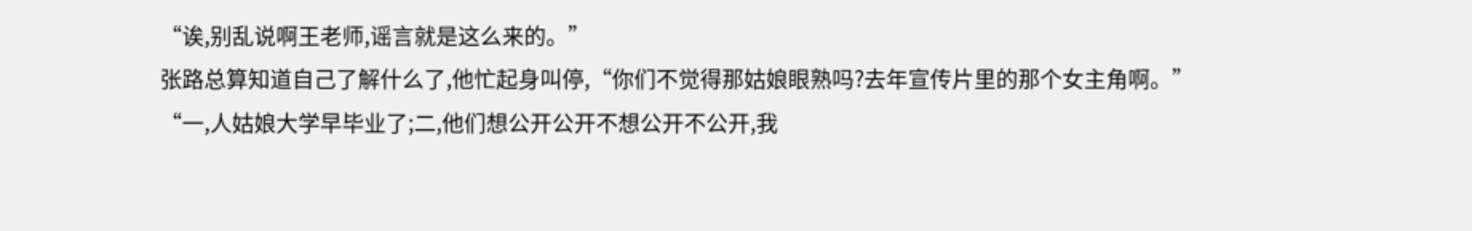“诶,别乱说啊王老师,谣言就是这么来的。”
张路总算知道自己了解什么了,他忙起身叫停,“你们不觉得那姑娘眼熟吗?去年宣传片里的那个女主角啊。”
“一,人姑娘大学早毕业了;二,他们想公开公开不想公开不公开,我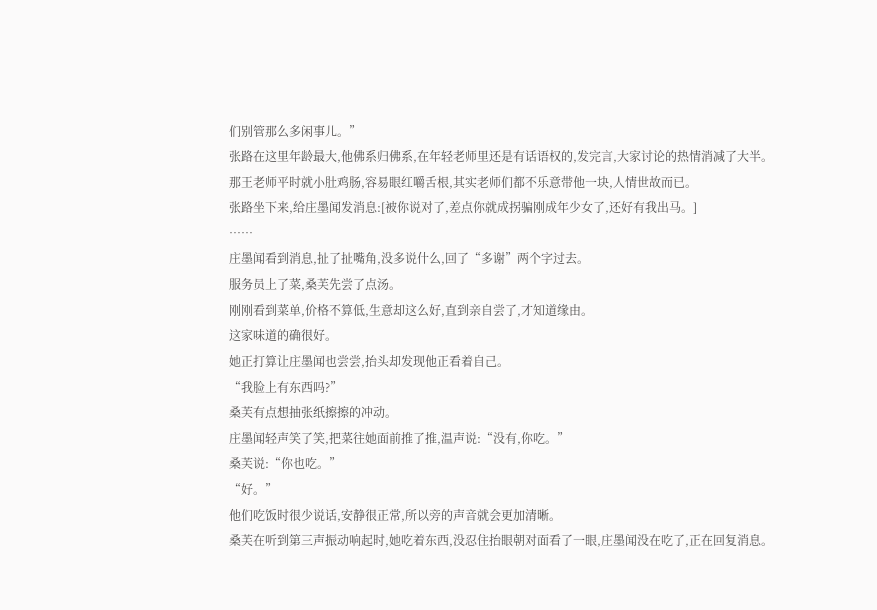们别管那么多闲事儿。”
张路在这里年龄最大,他佛系归佛系,在年轻老师里还是有话语权的,发完言,大家讨论的热情消减了大半。
那王老师平时就小肚鸡肠,容易眼红嚼舌根,其实老师们都不乐意带他一块,人情世故而已。
张路坐下来,给庄墨闻发消息:[被你说对了,差点你就成拐骗刚成年少女了,还好有我出马。]
……
庄墨闻看到消息,扯了扯嘴角,没多说什么,回了“多谢”两个字过去。
服务员上了菜,桑芙先尝了点汤。
刚刚看到菜单,价格不算低,生意却这么好,直到亲自尝了,才知道缘由。
这家味道的确很好。
她正打算让庄墨闻也尝尝,抬头却发现他正看着自己。
“我脸上有东西吗?”
桑芙有点想抽张纸擦擦的冲动。
庄墨闻轻声笑了笑,把菜往她面前推了推,温声说:“没有,你吃。”
桑芙说:“你也吃。”
“好。”
他们吃饭时很少说话,安静很正常,所以旁的声音就会更加清晰。
桑芙在听到第三声振动响起时,她吃着东西,没忍住抬眼朝对面看了一眼,庄墨闻没在吃了,正在回复消息。